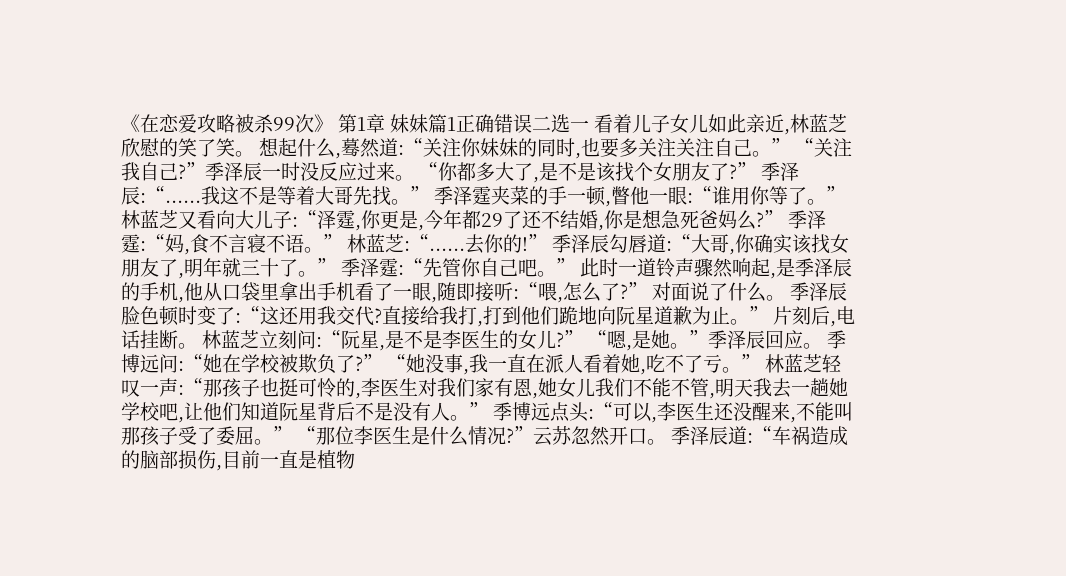《在恋爱攻略被杀99次》 第1章 妹妹篇1正确错误二选一 看着儿子女儿如此亲近,林蓝芝欣慰的笑了笑。 想起什么,蓦然道:“关注你妹妹的同时,也要多关注关注自己。” “关注我自己?”季泽辰一时没反应过来。 “你都多大了,是不是该找个女朋友了?” 季泽辰:“......我这不是等着大哥先找。” 季泽霆夹菜的手一顿,瞥他一眼:“谁用你等了。” 林蓝芝又看向大儿子:“泽霆,你更是,今年都29了还不结婚,你是想急死爸妈么?” 季泽霆:“妈,食不言寝不语。” 林蓝芝:“......去你的!” 季泽辰勾唇道:“大哥,你确实该找女朋友了,明年就三十了。” 季泽霆:“先管你自己吧。” 此时一道铃声骤然响起,是季泽辰的手机,他从口袋里拿出手机看了一眼,随即接听:“喂,怎么了?” 对面说了什么。 季泽辰脸色顿时变了:“这还用我交代?直接给我打,打到他们跪地向阮星道歉为止。” 片刻后,电话挂断。 林蓝芝立刻问:“阮星,是不是李医生的女儿?” “嗯,是她。”季泽辰回应。 季博远问:“她在学校被欺负了?” “她没事,我一直在派人看着她,吃不了亏。” 林蓝芝轻叹一声:“那孩子也挺可怜的,李医生对我们家有恩,她女儿我们不能不管,明天我去一趟她学校吧,让他们知道阮星背后不是没有人。” 季博远点头:“可以,李医生还没醒来,不能叫那孩子受了委屈。” “那位李医生是什么情况?”云苏忽然开口。 季泽辰道:“车祸造成的脑部损伤,目前一直是植物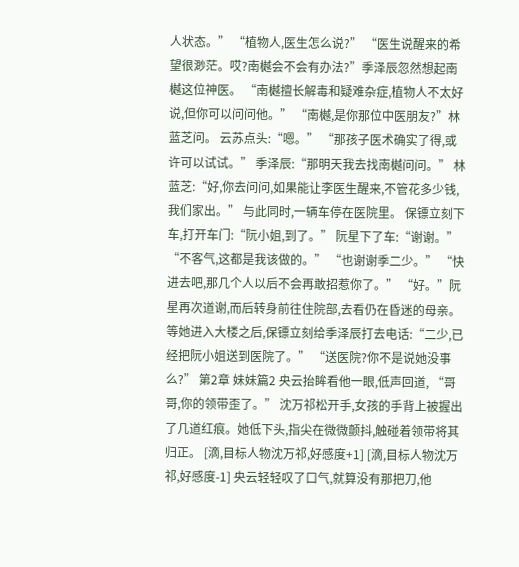人状态。” “植物人,医生怎么说?” “医生说醒来的希望很渺茫。哎?南樾会不会有办法?”季泽辰忽然想起南樾这位神医。 “南樾擅长解毒和疑难杂症,植物人不太好说,但你可以问问他。” “南樾,是你那位中医朋友?”林蓝芝问。 云苏点头:“嗯。” “那孩子医术确实了得,或许可以试试。” 季泽辰:“那明天我去找南樾问问。” 林蓝芝:“好,你去问问,如果能让李医生醒来,不管花多少钱,我们家出。” 与此同时,一辆车停在医院里。 保镖立刻下车,打开车门:“阮小姐,到了。” 阮星下了车:“谢谢。” “不客气,这都是我该做的。” “也谢谢季二少。” “快进去吧,那几个人以后不会再敢招惹你了。” “好。”阮星再次道谢,而后转身前往住院部,去看仍在昏迷的母亲。 等她进入大楼之后,保镖立刻给季泽辰打去电话:“二少,已经把阮小姐送到医院了。” “送医院?你不是说她没事么?” 第2章 妹妹篇2 央云抬眸看他一眼,低声回道, “哥哥,你的领带歪了。” 沈万祁松开手,女孩的手背上被握出了几道红痕。她低下头,指尖在微微颤抖,触碰着领带将其归正。 [滴,目标人物沈万祁,好感度+1] [滴,目标人物沈万祁,好感度-1] 央云轻轻叹了口气,就算没有那把刀,他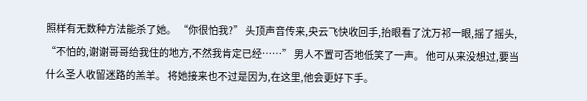照样有无数种方法能杀了她。 “你很怕我?” 头顶声音传来,央云飞快收回手,抬眼看了沈万祁一眼,摇了摇头, “不怕的,谢谢哥哥给我住的地方,不然我肯定已经……” 男人不置可否地低笑了一声。 他可从来没想过,要当什么圣人收留迷路的羔羊。 将她接来也不过是因为,在这里,他会更好下手。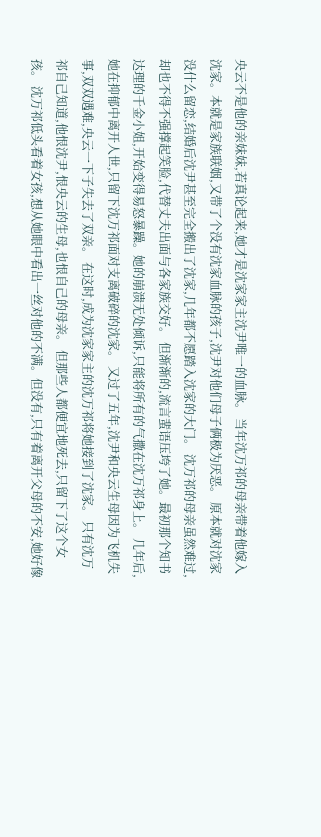央云不是他的亲妹妹,若真论起来,她才是沈家家主沈尹唯一的血脉。 当年沈万祁的母亲带着他嫁入沈家。本就是家族联姻,又带了个没有沈家血脉的孩子,沈尹对他们母子俩极为厌恶。 原本就对沈家没什么留恋,结婚后沈尹甚至完全搬出了沈家,几年都不愿踏入沈家的大门。 沈万祁的母亲虽然难过,却也不得不强撑起笑脸,代替丈夫出面与各家族交好。 但渐渐的,流言蜚语压垮了她。最初那个知书达理的千金小姐,开始变得易怒暴躁。她的崩溃无处倾诉,只能将所有的气撒在沈万祁身上。 几年后,她在抑郁中离开人世,只留下沈万祁面对支离破碎的沈家。 又过了五年,沈尹和央云生母因为飞机失事,双双遇难,央云一下子失去了双亲。 在这时,成为沈家家主的沈万祁将她接到了沈家。 只有沈万祁自己知道,他恨沈尹,恨央云的生母,也恨自己的母亲。 但那些人都便宜地死去,只留下了这个女孩。 沈万祁低头看着女孩,想从她眼中看出一丝对他的不满。但没有,只有着离开父母的不安,她好像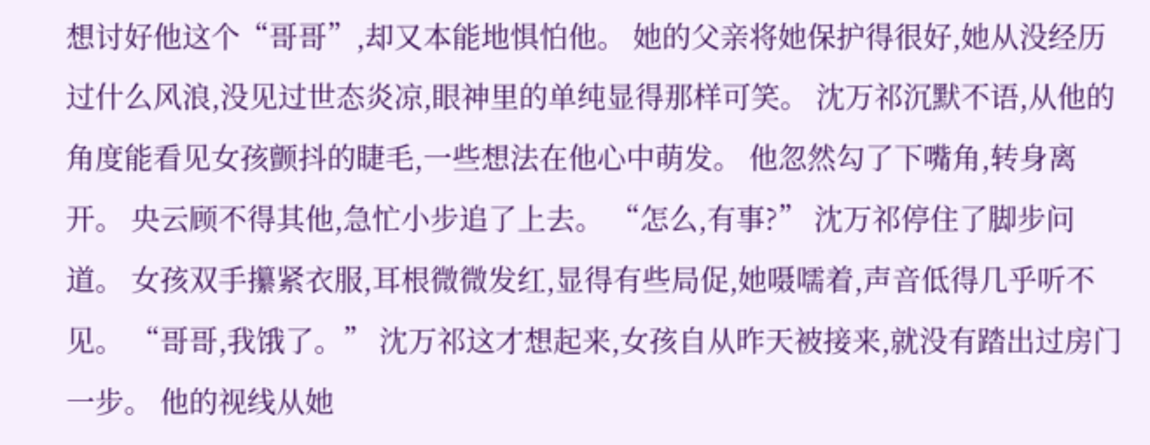想讨好他这个“哥哥”,却又本能地惧怕他。 她的父亲将她保护得很好,她从没经历过什么风浪,没见过世态炎凉,眼神里的单纯显得那样可笑。 沈万祁沉默不语,从他的角度能看见女孩颤抖的睫毛,一些想法在他心中萌发。 他忽然勾了下嘴角,转身离开。 央云顾不得其他,急忙小步追了上去。 “怎么,有事?” 沈万祁停住了脚步问道。 女孩双手攥紧衣服,耳根微微发红,显得有些局促,她嗫嚅着,声音低得几乎听不见。 “哥哥,我饿了。” 沈万祁这才想起来,女孩自从昨天被接来,就没有踏出过房门一步。 他的视线从她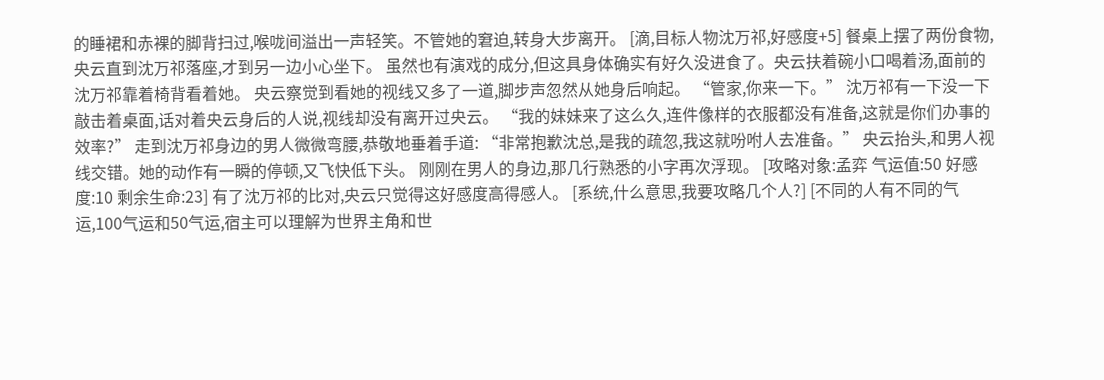的睡裙和赤裸的脚背扫过,喉咙间溢出一声轻笑。不管她的窘迫,转身大步离开。 [滴,目标人物沈万祁,好感度+5] 餐桌上摆了两份食物,央云直到沈万祁落座,才到另一边小心坐下。 虽然也有演戏的成分,但这具身体确实有好久没进食了。央云扶着碗小口喝着汤,面前的沈万祁靠着椅背看着她。 央云察觉到看她的视线又多了一道,脚步声忽然从她身后响起。 “管家,你来一下。” 沈万祁有一下没一下敲击着桌面,话对着央云身后的人说,视线却没有离开过央云。 “我的妹妹来了这么久,连件像样的衣服都没有准备,这就是你们办事的效率?” 走到沈万祁身边的男人微微弯腰,恭敬地垂着手道: “非常抱歉沈总,是我的疏忽,我这就吩咐人去准备。” 央云抬头,和男人视线交错。她的动作有一瞬的停顿,又飞快低下头。 刚刚在男人的身边,那几行熟悉的小字再次浮现。 [攻略对象:孟弈 气运值:50 好感度:10 剩余生命:23] 有了沈万祁的比对,央云只觉得这好感度高得感人。 [系统,什么意思,我要攻略几个人?] [不同的人有不同的气运,100气运和50气运,宿主可以理解为世界主角和世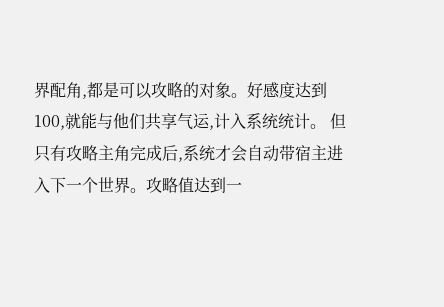界配角,都是可以攻略的对象。好感度达到100,就能与他们共享气运,计入系统统计。 但只有攻略主角完成后,系统才会自动带宿主进入下一个世界。攻略值达到一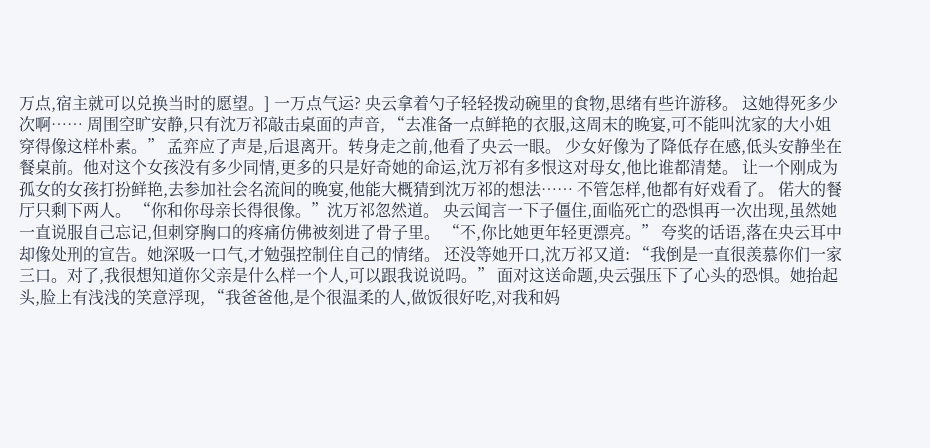万点,宿主就可以兑换当时的愿望。] 一万点气运? 央云拿着勺子轻轻拨动碗里的食物,思绪有些许游移。 这她得死多少次啊…… 周围空旷安静,只有沈万祁敲击桌面的声音, “去准备一点鲜艳的衣服,这周末的晚宴,可不能叫沈家的大小姐穿得像这样朴素。” 孟弈应了声是,后退离开。转身走之前,他看了央云一眼。 少女好像为了降低存在感,低头安静坐在餐桌前。他对这个女孩没有多少同情,更多的只是好奇她的命运,沈万祁有多恨这对母女,他比谁都清楚。 让一个刚成为孤女的女孩打扮鲜艳,去参加社会名流间的晚宴,他能大概猜到沈万祁的想法…… 不管怎样,他都有好戏看了。 偌大的餐厅只剩下两人。 “你和你母亲长得很像。”沈万祁忽然道。 央云闻言一下子僵住,面临死亡的恐惧再一次出现,虽然她一直说服自己忘记,但刺穿胸口的疼痛仿佛被刻进了骨子里。 “不,你比她更年轻更漂亮。” 夸奖的话语,落在央云耳中却像处刑的宣告。她深吸一口气,才勉强控制住自己的情绪。 还没等她开口,沈万祁又道: “我倒是一直很羡慕你们一家三口。对了,我很想知道你父亲是什么样一个人,可以跟我说说吗。” 面对这送命题,央云强压下了心头的恐惧。她抬起头,脸上有浅浅的笑意浮现, “我爸爸他,是个很温柔的人,做饭很好吃,对我和妈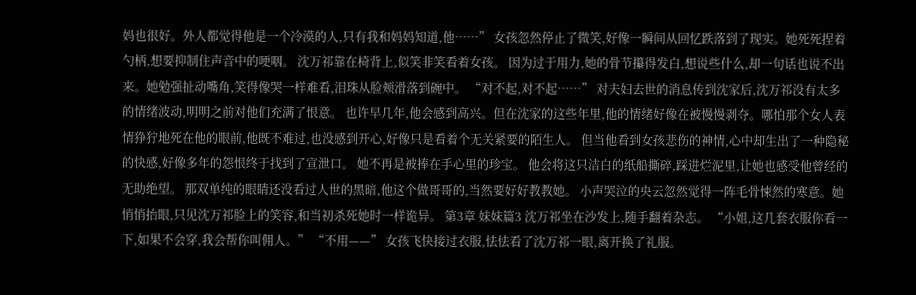妈也很好。外人都觉得他是一个冷漠的人,只有我和妈妈知道,他……” 女孩忽然停止了微笑,好像一瞬间从回忆跌落到了现实。她死死捏着勺柄,想要抑制住声音中的哽咽。 沈万祁靠在椅背上,似笑非笑看着女孩。 因为过于用力,她的骨节攥得发白,想说些什么,却一句话也说不出来。她勉强扯动嘴角,笑得像哭一样难看,泪珠从脸颊滑落到碗中。 “对不起,对不起……” 对夫妇去世的消息传到沈家后,沈万祁没有太多的情绪波动,明明之前对他们充满了恨意。 也许早几年,他会感到高兴。但在沈家的这些年里,他的情绪好像在被慢慢剥夺。哪怕那个女人表情狰狞地死在他的眼前,他既不难过,也没感到开心,好像只是看着个无关紧要的陌生人。 但当他看到女孩悲伤的神情,心中却生出了一种隐秘的快感,好像多年的怨恨终于找到了宣泄口。 她不再是被捧在手心里的珍宝。 他会将这只洁白的纸船撕碎,踩进烂泥里,让她也感受他曾经的无助绝望。 那双单纯的眼睛还没看过人世的黑暗,他这个做哥哥的,当然要好好教教她。 小声哭泣的央云忽然觉得一阵毛骨悚然的寒意。她悄悄抬眼,只见沈万祁脸上的笑容,和当初杀死她时一样诡异。 第3章 妹妹篇3 沈万祁坐在沙发上,随手翻着杂志。 “小姐,这几套衣服你看一下,如果不会穿,我会帮你叫佣人。” “不用——” 女孩飞快接过衣服,怯怯看了沈万祁一眼,离开换了礼服。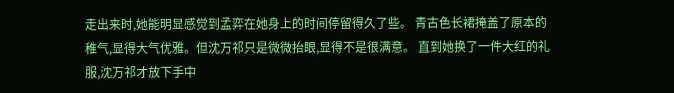走出来时,她能明显感觉到孟弈在她身上的时间停留得久了些。 青古色长裙掩盖了原本的稚气,显得大气优雅。但沈万祁只是微微抬眼,显得不是很满意。 直到她换了一件大红的礼服,沈万祁才放下手中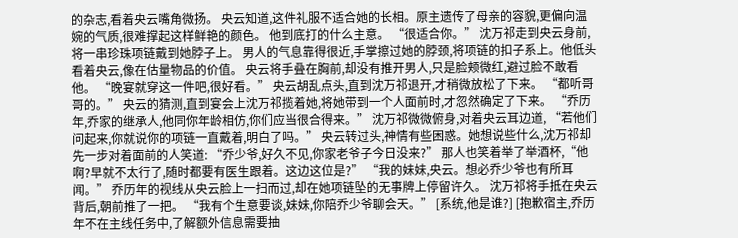的杂志,看着央云嘴角微扬。 央云知道,这件礼服不适合她的长相。原主遗传了母亲的容貌,更偏向温婉的气质,很难撑起这样鲜艳的颜色。 他到底打的什么主意。 “很适合你。” 沈万祁走到央云身前,将一串珍珠项链戴到她脖子上。 男人的气息靠得很近,手掌擦过她的脖颈,将项链的扣子系上。他低头看着央云,像在估量物品的价值。 央云将手叠在胸前,却没有推开男人,只是脸颊微红,避过脸不敢看他。 “晚宴就穿这一件吧,很好看。” 央云胡乱点头,直到沈万祁退开,才稍微放松了下来。 “都听哥哥的。” 央云的猜测,直到宴会上沈万祁揽着她,将她带到一个人面前时,才忽然确定了下来。 “乔历年,乔家的继承人,他同你年龄相仿,你们应当很合得来。” 沈万祁微微俯身,对着央云耳边道, “若他们问起来,你就说你的项链一直戴着,明白了吗。” 央云转过头,神情有些困惑。她想说些什么,沈万祁却先一步对着面前的人笑道: “乔少爷,好久不见,你家老爷子今日没来?” 那人也笑着举了举酒杯,“他啊?早就不太行了,随时都要有医生跟着。这边这位是?” “我的妹妹,央云。想必乔少爷也有所耳闻。” 乔历年的视线从央云脸上一扫而过,却在她项链坠的无事牌上停留许久。 沈万祁将手抵在央云背后,朝前推了一把。 “我有个生意要谈,妹妹,你陪乔少爷聊会天。” [系统,他是谁?] [抱歉宿主,乔历年不在主线任务中,了解额外信息需要抽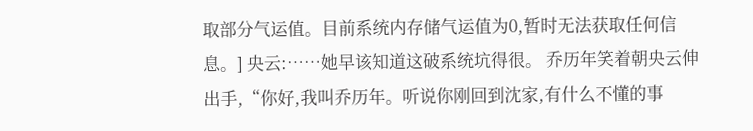取部分气运值。目前系统内存储气运值为0,暂时无法获取任何信息。] 央云:……她早该知道这破系统坑得很。 乔历年笑着朝央云伸出手,“你好,我叫乔历年。听说你刚回到沈家,有什么不懂的事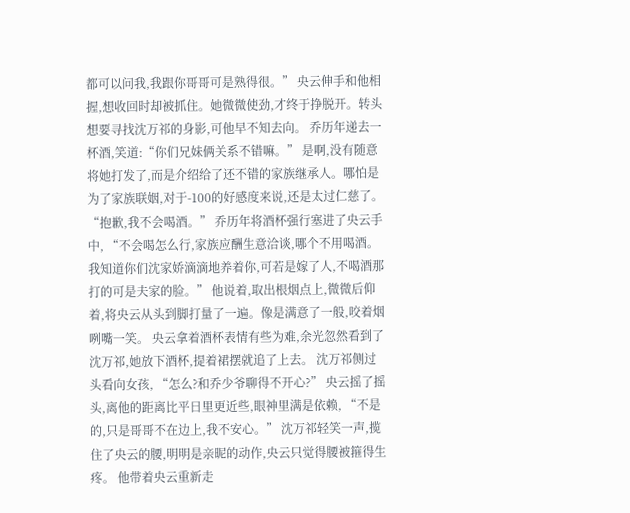都可以问我,我跟你哥哥可是熟得很。” 央云伸手和他相握,想收回时却被抓住。她微微使劲,才终于挣脱开。转头想要寻找沈万祁的身影,可他早不知去向。 乔历年递去一杯酒,笑道:“你们兄妹俩关系不错嘛。” 是啊,没有随意将她打发了,而是介绍给了还不错的家族继承人。哪怕是为了家族联姻,对于-100的好感度来说,还是太过仁慈了。 “抱歉,我不会喝酒。” 乔历年将酒杯强行塞进了央云手中, “不会喝怎么行,家族应酬生意洽谈,哪个不用喝酒。我知道你们沈家娇滴滴地养着你,可若是嫁了人,不喝酒那打的可是夫家的脸。” 他说着,取出根烟点上,微微后仰着,将央云从头到脚打量了一遍。像是满意了一般,咬着烟咧嘴一笑。 央云拿着酒杯表情有些为难,余光忽然看到了沈万祁,她放下酒杯,提着裙摆就追了上去。 沈万祁侧过头看向女孩, “怎么?和乔少爷聊得不开心?” 央云摇了摇头,离他的距离比平日里更近些,眼神里满是依赖, “不是的,只是哥哥不在边上,我不安心。” 沈万祁轻笑一声,揽住了央云的腰,明明是亲昵的动作,央云只觉得腰被箍得生疼。 他带着央云重新走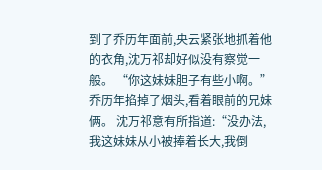到了乔历年面前,央云紧张地抓着他的衣角,沈万祁却好似没有察觉一般。 “你这妹妹胆子有些小啊。” 乔历年掐掉了烟头,看着眼前的兄妹俩。 沈万祁意有所指道:“没办法,我这妹妹从小被捧着长大,我倒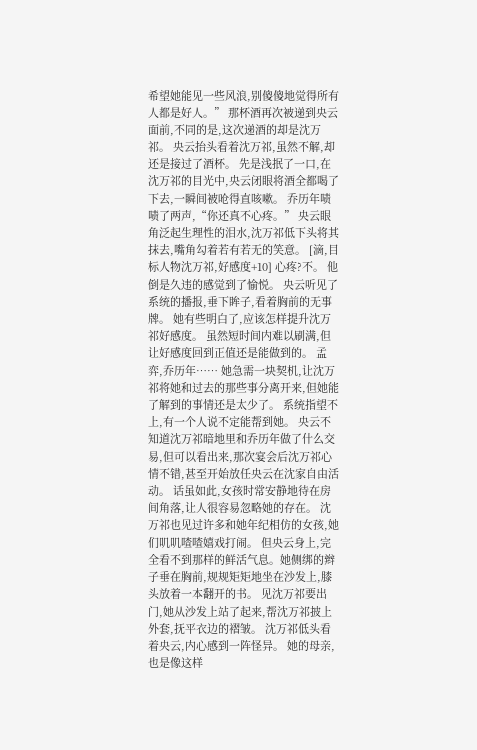希望她能见一些风浪,别傻傻地觉得所有人都是好人。” 那杯酒再次被递到央云面前,不同的是,这次递酒的却是沈万祁。 央云抬头看着沈万祁,虽然不解,却还是接过了酒杯。 先是浅抿了一口,在沈万祁的目光中,央云闭眼将酒全都喝了下去,一瞬间被呛得直咳嗽。 乔历年啧啧了两声,“你还真不心疼。” 央云眼角泛起生理性的泪水,沈万祁低下头将其抹去,嘴角勾着若有若无的笑意。 [滴,目标人物沈万祁,好感度+10] 心疼?不。 他倒是久违的感觉到了愉悦。 央云听见了系统的播报,垂下眸子,看着胸前的无事牌。 她有些明白了,应该怎样提升沈万祁好感度。 虽然短时间内难以刷满,但让好感度回到正值还是能做到的。 孟弈,乔历年…… 她急需一块契机,让沈万祁将她和过去的那些事分离开来,但她能了解到的事情还是太少了。 系统指望不上,有一个人说不定能帮到她。 央云不知道沈万祁暗地里和乔历年做了什么交易,但可以看出来,那次宴会后沈万祁心情不错,甚至开始放任央云在沈家自由活动。 话虽如此,女孩时常安静地待在房间角落,让人很容易忽略她的存在。 沈万祁也见过许多和她年纪相仿的女孩,她们叽叽喳喳嬉戏打闹。 但央云身上,完全看不到那样的鲜活气息。她侧绑的辫子垂在胸前,规规矩矩地坐在沙发上,膝头放着一本翻开的书。 见沈万祁要出门,她从沙发上站了起来,帮沈万祁披上外套,抚平衣边的褶皱。 沈万祁低头看着央云,内心感到一阵怪异。 她的母亲,也是像这样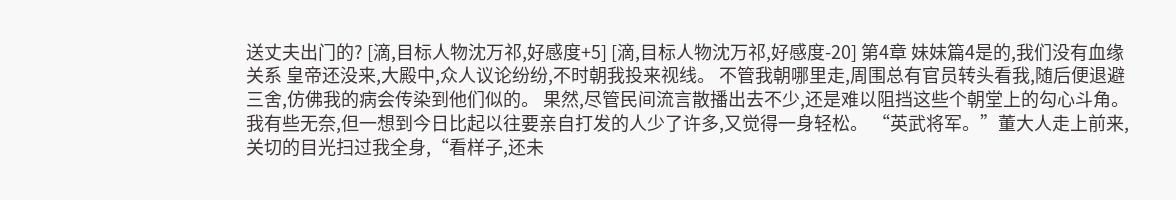送丈夫出门的? [滴,目标人物沈万祁,好感度+5] [滴,目标人物沈万祁,好感度-20] 第4章 妹妹篇4是的,我们没有血缘关系 皇帝还没来,大殿中,众人议论纷纷,不时朝我投来视线。 不管我朝哪里走,周围总有官员转头看我,随后便退避三舍,仿佛我的病会传染到他们似的。 果然,尽管民间流言散播出去不少,还是难以阻挡这些个朝堂上的勾心斗角。 我有些无奈,但一想到今日比起以往要亲自打发的人少了许多,又觉得一身轻松。 “英武将军。”董大人走上前来,关切的目光扫过我全身,“看样子,还未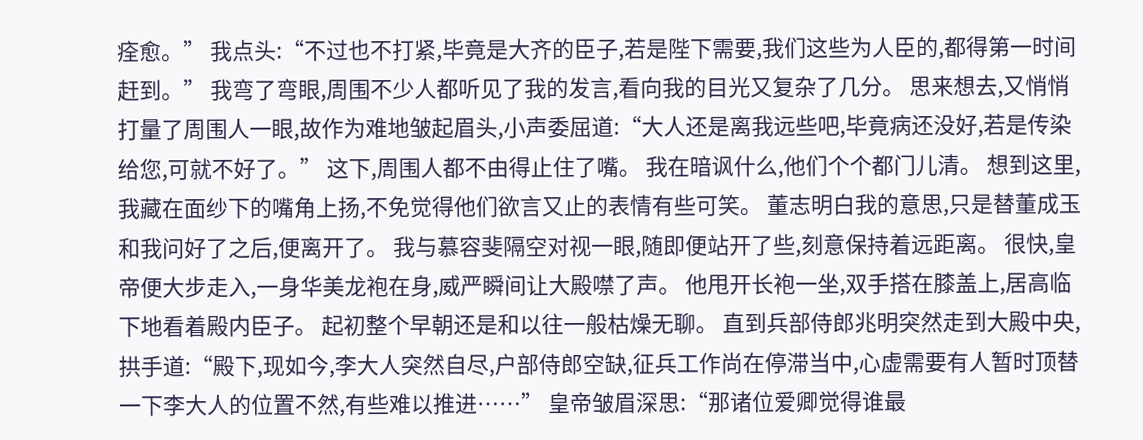痊愈。” 我点头:“不过也不打紧,毕竟是大齐的臣子,若是陛下需要,我们这些为人臣的,都得第一时间赶到。” 我弯了弯眼,周围不少人都听见了我的发言,看向我的目光又复杂了几分。 思来想去,又悄悄打量了周围人一眼,故作为难地皱起眉头,小声委屈道:“大人还是离我远些吧,毕竟病还没好,若是传染给您,可就不好了。” 这下,周围人都不由得止住了嘴。 我在暗讽什么,他们个个都门儿清。 想到这里,我藏在面纱下的嘴角上扬,不免觉得他们欲言又止的表情有些可笑。 董志明白我的意思,只是替董成玉和我问好了之后,便离开了。 我与慕容斐隔空对视一眼,随即便站开了些,刻意保持着远距离。 很快,皇帝便大步走入,一身华美龙袍在身,威严瞬间让大殿噤了声。 他甩开长袍一坐,双手搭在膝盖上,居高临下地看着殿内臣子。 起初整个早朝还是和以往一般枯燥无聊。 直到兵部侍郎兆明突然走到大殿中央,拱手道:“殿下,现如今,李大人突然自尽,户部侍郎空缺,征兵工作尚在停滞当中,心虚需要有人暂时顶替一下李大人的位置不然,有些难以推进……” 皇帝皱眉深思:“那诸位爱卿觉得谁最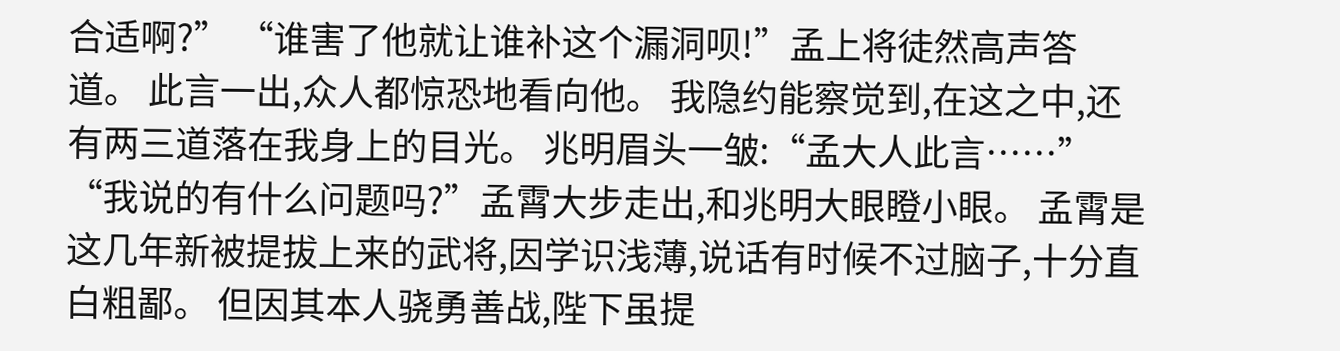合适啊?” “谁害了他就让谁补这个漏洞呗!”孟上将徒然高声答道。 此言一出,众人都惊恐地看向他。 我隐约能察觉到,在这之中,还有两三道落在我身上的目光。 兆明眉头一皱:“孟大人此言……” “我说的有什么问题吗?”孟霄大步走出,和兆明大眼瞪小眼。 孟霄是这几年新被提拔上来的武将,因学识浅薄,说话有时候不过脑子,十分直白粗鄙。 但因其本人骁勇善战,陛下虽提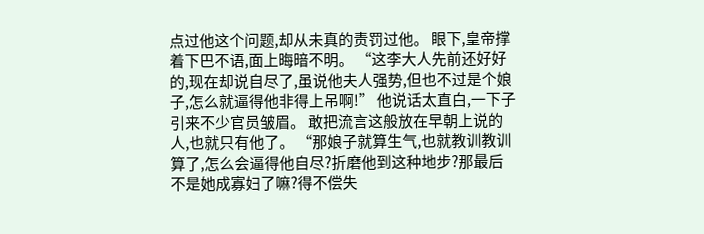点过他这个问题,却从未真的责罚过他。 眼下,皇帝撑着下巴不语,面上晦暗不明。 “这李大人先前还好好的,现在却说自尽了,虽说他夫人强势,但也不过是个娘子,怎么就逼得他非得上吊啊!” 他说话太直白,一下子引来不少官员皱眉。 敢把流言这般放在早朝上说的人,也就只有他了。 “那娘子就算生气,也就教训教训算了,怎么会逼得他自尽?折磨他到这种地步?那最后不是她成寡妇了嘛?得不偿失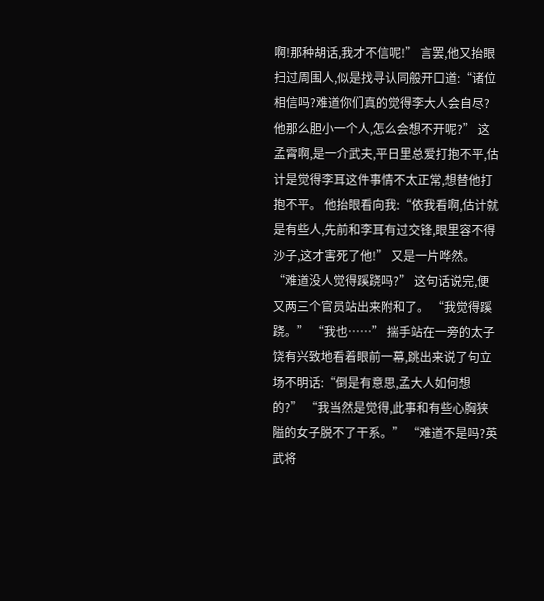啊!那种胡话,我才不信呢!” 言罢,他又抬眼扫过周围人,似是找寻认同般开口道:“诸位相信吗?难道你们真的觉得李大人会自尽?他那么胆小一个人,怎么会想不开呢?” 这孟霄啊,是一介武夫,平日里总爱打抱不平,估计是觉得李耳这件事情不太正常,想替他打抱不平。 他抬眼看向我:“依我看啊,估计就是有些人,先前和李耳有过交锋,眼里容不得沙子,这才害死了他!” 又是一片哗然。 “难道没人觉得蹊跷吗?” 这句话说完,便又两三个官员站出来附和了。 “我觉得蹊跷。” “我也……” 揣手站在一旁的太子饶有兴致地看着眼前一幕,跳出来说了句立场不明话:“倒是有意思,孟大人如何想的?” “我当然是觉得,此事和有些心胸狭隘的女子脱不了干系。” “难道不是吗?英武将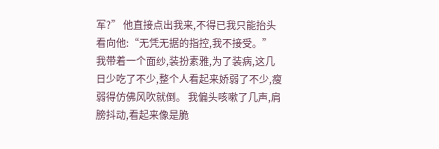军?” 他直接点出我来,不得已我只能抬头看向他:“无凭无据的指控,我不接受。” 我带着一个面纱,装扮素雅,为了装病,这几日少吃了不少,整个人看起来娇弱了不少,瘦弱得仿佛风吹就倒。 我偏头咳嗽了几声,肩膀抖动,看起来像是脆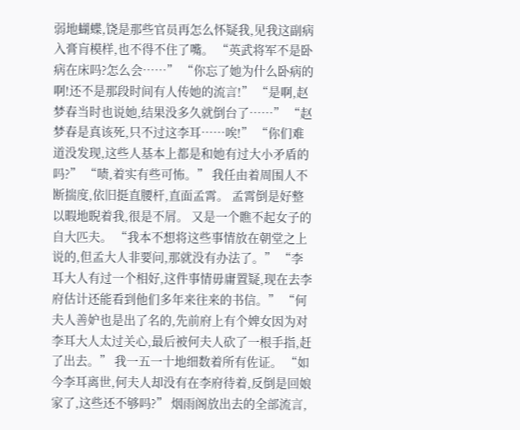弱地蝴蝶,饶是那些官员再怎么怀疑我,见我这副病入膏肓模样,也不得不住了嘴。 “英武将军不是卧病在床吗?怎么会……” “你忘了她为什么卧病的啊!还不是那段时间有人传她的流言!” “是啊,赵梦春当时也说她,结果没多久就倒台了……” “赵梦春是真该死,只不过这李耳……唉!” “你们难道没发现,这些人基本上都是和她有过大小矛盾的吗?” “啧,着实有些可怖。” 我任由着周围人不断揣度,依旧挺直腰杆,直面孟霄。 孟霄倒是好整以暇地睨着我,很是不屑。 又是一个瞧不起女子的自大匹夫。 “我本不想将这些事情放在朝堂之上说的,但孟大人非要问,那就没有办法了。” “李耳大人有过一个相好,这件事情毋庸置疑,现在去李府估计还能看到他们多年来往来的书信。” “何夫人善妒也是出了名的,先前府上有个婢女因为对李耳大人太过关心,最后被何夫人砍了一根手指,赶了出去。” 我一五一十地细数着所有佐证。 “如今李耳离世,何夫人却没有在李府待着,反倒是回娘家了,这些还不够吗?” 烟雨阁放出去的全部流言,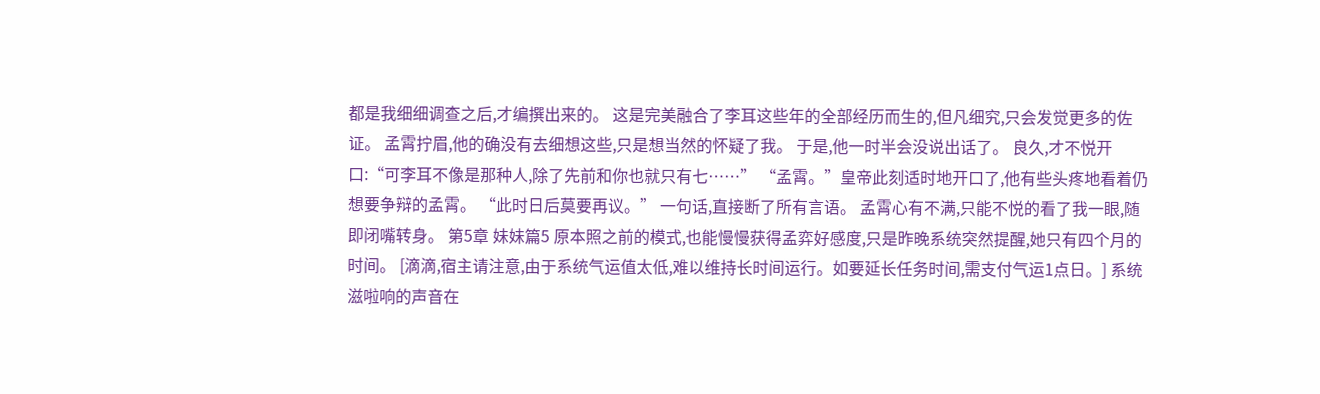都是我细细调查之后,才编撰出来的。 这是完美融合了李耳这些年的全部经历而生的,但凡细究,只会发觉更多的佐证。 孟霄拧眉,他的确没有去细想这些,只是想当然的怀疑了我。 于是,他一时半会没说出话了。 良久,才不悦开口:“可李耳不像是那种人,除了先前和你也就只有七……” “孟霄。”皇帝此刻适时地开口了,他有些头疼地看着仍想要争辩的孟霄。 “此时日后莫要再议。” 一句话,直接断了所有言语。 孟霄心有不满,只能不悦的看了我一眼,随即闭嘴转身。 第5章 妹妹篇5 原本照之前的模式,也能慢慢获得孟弈好感度,只是昨晚系统突然提醒,她只有四个月的时间。 [滴滴,宿主请注意,由于系统气运值太低,难以维持长时间运行。如要延长任务时间,需支付气运1点日。] 系统滋啦响的声音在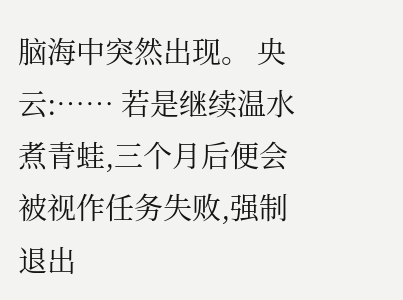脑海中突然出现。 央云:…… 若是继续温水煮青蛙,三个月后便会被视作任务失败,强制退出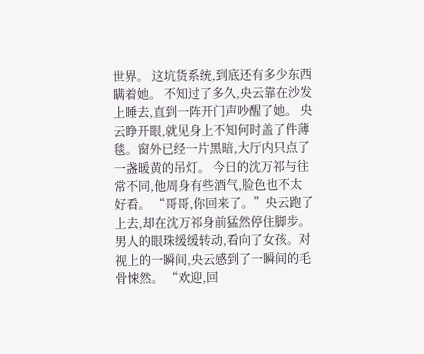世界。 这坑货系统,到底还有多少东西瞒着她。 不知过了多久,央云靠在沙发上睡去,直到一阵开门声吵醒了她。 央云睁开眼,就见身上不知何时盖了件薄毯。窗外已经一片黑暗,大厅内只点了一盏暖黄的吊灯。 今日的沈万祁与往常不同,他周身有些酒气,脸色也不太好看。 “哥哥,你回来了。”央云跑了上去,却在沈万祁身前猛然停住脚步。 男人的眼珠缓缓转动,看向了女孩。对视上的一瞬间,央云感到了一瞬间的毛骨悚然。 “欢迎,回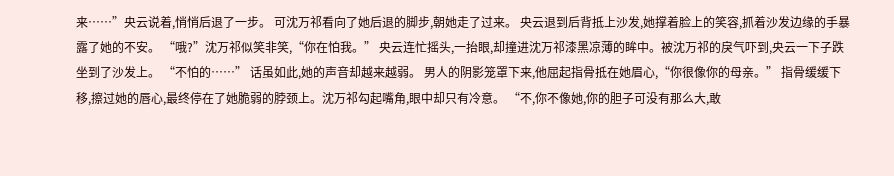来……”央云说着,悄悄后退了一步。 可沈万祁看向了她后退的脚步,朝她走了过来。 央云退到后背抵上沙发,她撑着脸上的笑容,抓着沙发边缘的手暴露了她的不安。 “哦?”沈万祁似笑非笑,“你在怕我。” 央云连忙摇头,一抬眼,却撞进沈万祁漆黑凉薄的眸中。被沈万祁的戾气吓到,央云一下子跌坐到了沙发上。 “不怕的……” 话虽如此,她的声音却越来越弱。 男人的阴影笼罩下来,他屈起指骨抵在她眉心,“你很像你的母亲。” 指骨缓缓下移,擦过她的唇心,最终停在了她脆弱的脖颈上。沈万祁勾起嘴角,眼中却只有冷意。 “不,你不像她,你的胆子可没有那么大,敢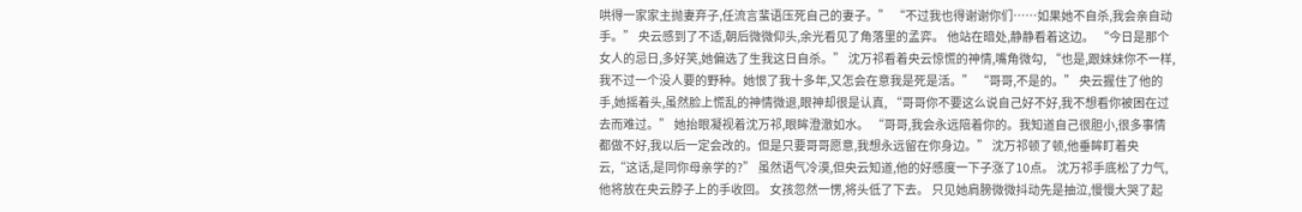哄得一家家主抛妻弃子,任流言蜚语压死自己的妻子。” “不过我也得谢谢你们……如果她不自杀,我会亲自动手。” 央云感到了不适,朝后微微仰头,余光看见了角落里的孟弈。 他站在暗处,静静看着这边。 “今日是那个女人的忌日,多好笑,她偏选了生我这日自杀。” 沈万祁看着央云惊慌的神情,嘴角微勾, “也是,跟妹妹你不一样,我不过一个没人要的野种。她恨了我十多年,又怎会在意我是死是活。” “哥哥,不是的。” 央云握住了他的手,她摇着头,虽然脸上慌乱的神情微退,眼神却很是认真, “哥哥你不要这么说自己好不好,我不想看你被困在过去而难过。” 她抬眼凝视着沈万祁,眼眸澄澈如水。 “哥哥,我会永远陪着你的。我知道自己很胆小,很多事情都做不好,我以后一定会改的。但是只要哥哥愿意,我想永远留在你身边。” 沈万祁顿了顿,他垂眸盯着央云,“这话,是同你母亲学的?” 虽然语气冷漠,但央云知道,他的好感度一下子涨了10点。 沈万祁手底松了力气,他将放在央云脖子上的手收回。 女孩忽然一愣,将头低了下去。 只见她肩膀微微抖动先是抽泣,慢慢大哭了起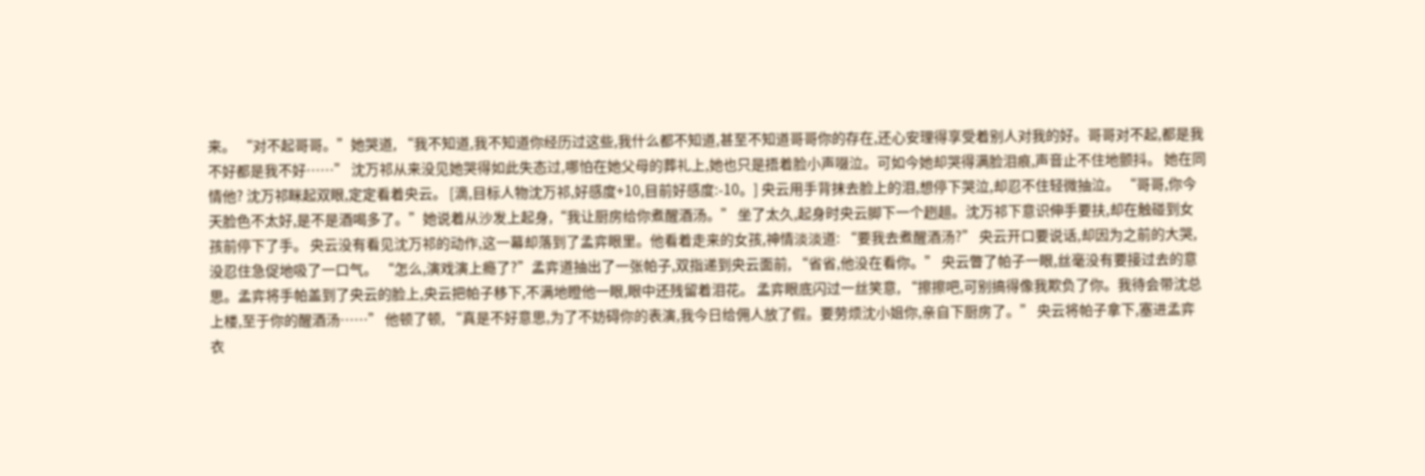来。 “对不起哥哥。”她哭道, “我不知道,我不知道你经历过这些,我什么都不知道,甚至不知道哥哥你的存在,还心安理得享受着别人对我的好。哥哥对不起,都是我不好都是我不好……” 沈万祁从来没见她哭得如此失态过,哪怕在她父母的葬礼上,她也只是捂着脸小声啜泣。可如今她却哭得满脸泪痕,声音止不住地颤抖。 她在同情他? 沈万祁眯起双眼,定定看着央云。 [滴,目标人物沈万祁,好感度+10,目前好感度:-10。] 央云用手背抹去脸上的泪,想停下哭泣,却忍不住轻微抽泣。 “哥哥,你今天脸色不太好,是不是酒喝多了。”她说着从沙发上起身,“我让厨房给你煮醒酒汤。” 坐了太久,起身时央云脚下一个趔趄。沈万祁下意识伸手要扶,却在触碰到女孩前停下了手。 央云没有看见沈万祁的动作,这一幕却落到了孟弈眼里。他看着走来的女孩,神情淡淡道: “要我去煮醒酒汤?” 央云开口要说话,却因为之前的大哭,没忍住急促地吸了一口气。 “怎么,演戏演上瘾了?”孟弈道抽出了一张帕子,双指递到央云面前, “省省,他没在看你。” 央云瞥了帕子一眼,丝毫没有要接过去的意思。孟弈将手帕盖到了央云的脸上,央云把帕子移下,不满地瞪他一眼,眼中还残留着泪花。 孟弈眼底闪过一丝笑意, “擦擦吧,可别搞得像我欺负了你。我待会带沈总上楼,至于你的醒酒汤……” 他顿了顿, “真是不好意思,为了不妨碍你的表演,我今日给佣人放了假。要劳烦沈小姐你,亲自下厨房了。” 央云将帕子拿下,塞进孟弈衣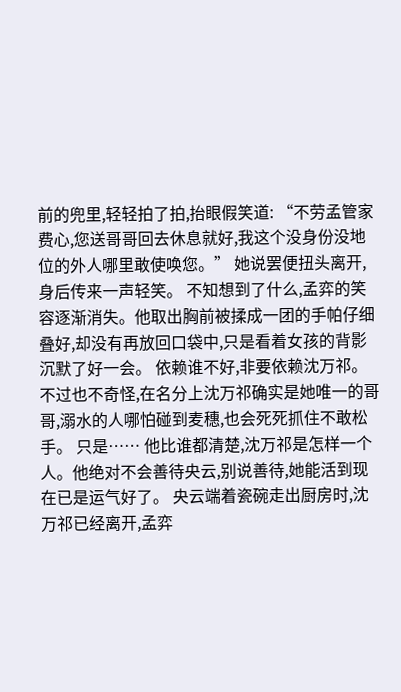前的兜里,轻轻拍了拍,抬眼假笑道: “不劳孟管家费心,您送哥哥回去休息就好,我这个没身份没地位的外人哪里敢使唤您。” 她说罢便扭头离开,身后传来一声轻笑。 不知想到了什么,孟弈的笑容逐渐消失。他取出胸前被揉成一团的手帕仔细叠好,却没有再放回口袋中,只是看着女孩的背影沉默了好一会。 依赖谁不好,非要依赖沈万祁。 不过也不奇怪,在名分上沈万祁确实是她唯一的哥哥,溺水的人哪怕碰到麦穗,也会死死抓住不敢松手。 只是…… 他比谁都清楚,沈万祁是怎样一个人。他绝对不会善待央云,别说善待,她能活到现在已是运气好了。 央云端着瓷碗走出厨房时,沈万祁已经离开,孟弈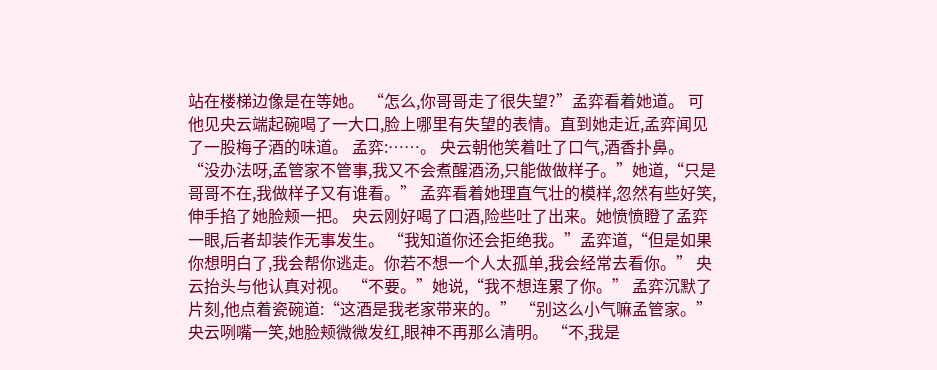站在楼梯边像是在等她。 “怎么,你哥哥走了很失望?”孟弈看着她道。 可他见央云端起碗喝了一大口,脸上哪里有失望的表情。直到她走近,孟弈闻见了一股梅子酒的味道。 孟弈:……。 央云朝他笑着吐了口气,酒香扑鼻。 “没办法呀,孟管家不管事,我又不会煮醒酒汤,只能做做样子。”她道,“只是哥哥不在,我做样子又有谁看。” 孟弈看着她理直气壮的模样,忽然有些好笑,伸手掐了她脸颊一把。 央云刚好喝了口酒,险些吐了出来。她愤愤瞪了孟弈一眼,后者却装作无事发生。 “我知道你还会拒绝我。”孟弈道,“但是如果你想明白了,我会帮你逃走。你若不想一个人太孤单,我会经常去看你。” 央云抬头与他认真对视。 “不要。”她说,“我不想连累了你。” 孟弈沉默了片刻,他点着瓷碗道:“这酒是我老家带来的。” “别这么小气嘛孟管家。” 央云咧嘴一笑,她脸颊微微发红,眼神不再那么清明。 “不,我是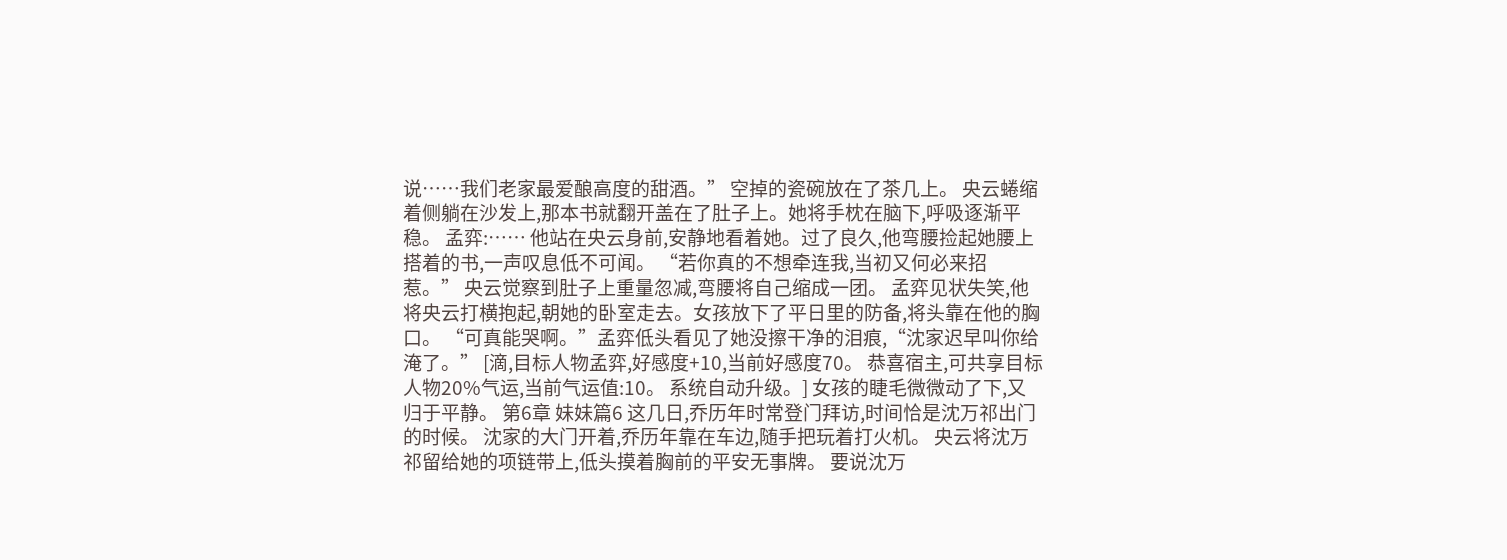说……我们老家最爱酿高度的甜酒。” 空掉的瓷碗放在了茶几上。 央云蜷缩着侧躺在沙发上,那本书就翻开盖在了肚子上。她将手枕在脑下,呼吸逐渐平稳。 孟弈:…… 他站在央云身前,安静地看着她。过了良久,他弯腰捡起她腰上搭着的书,一声叹息低不可闻。 “若你真的不想牵连我,当初又何必来招惹。” 央云觉察到肚子上重量忽减,弯腰将自己缩成一团。 孟弈见状失笑,他将央云打横抱起,朝她的卧室走去。女孩放下了平日里的防备,将头靠在他的胸口。 “可真能哭啊。”孟弈低头看见了她没擦干净的泪痕,“沈家迟早叫你给淹了。” [滴,目标人物孟弈,好感度+10,当前好感度70。 恭喜宿主,可共享目标人物20%气运,当前气运值:10。 系统自动升级。] 女孩的睫毛微微动了下,又归于平静。 第6章 妹妹篇6 这几日,乔历年时常登门拜访,时间恰是沈万祁出门的时候。 沈家的大门开着,乔历年靠在车边,随手把玩着打火机。 央云将沈万祁留给她的项链带上,低头摸着胸前的平安无事牌。 要说沈万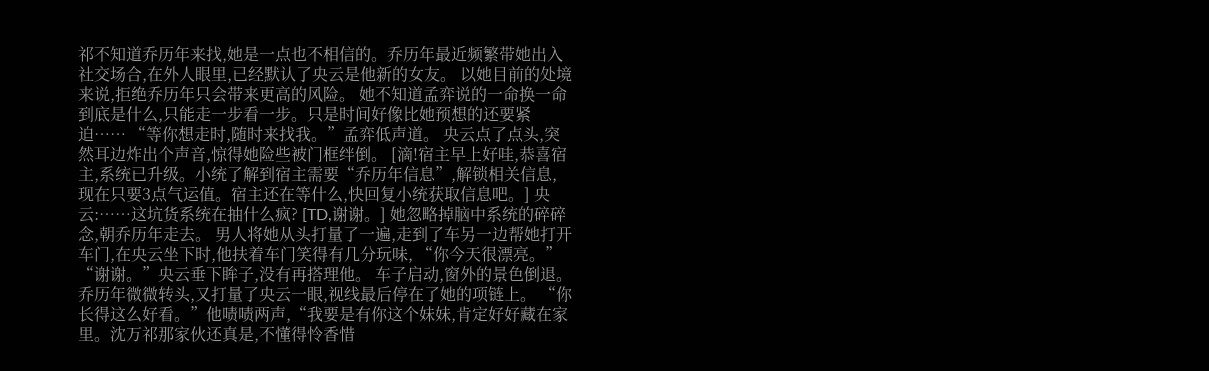祁不知道乔历年来找,她是一点也不相信的。乔历年最近频繁带她出入社交场合,在外人眼里,已经默认了央云是他新的女友。 以她目前的处境来说,拒绝乔历年只会带来更高的风险。 她不知道孟弈说的一命换一命到底是什么,只能走一步看一步。只是时间好像比她预想的还要紧迫…… “等你想走时,随时来找我。”孟弈低声道。 央云点了点头,突然耳边炸出个声音,惊得她险些被门框绊倒。 [滴!宿主早上好哇,恭喜宿主,系统已升级。小统了解到宿主需要“乔历年信息”,解锁相关信息,现在只要3点气运值。宿主还在等什么,快回复小统获取信息吧。] 央云:……这坑货系统在抽什么疯? [TD,谢谢。] 她忽略掉脑中系统的碎碎念,朝乔历年走去。 男人将她从头打量了一遍,走到了车另一边帮她打开车门,在央云坐下时,他扶着车门笑得有几分玩味, “你今天很漂亮。” “谢谢。”央云垂下眸子,没有再搭理他。 车子启动,窗外的景色倒退。乔历年微微转头,又打量了央云一眼,视线最后停在了她的项链上。 “你长得这么好看。”他啧啧两声,“我要是有你这个妹妹,肯定好好藏在家里。沈万祁那家伙还真是,不懂得怜香惜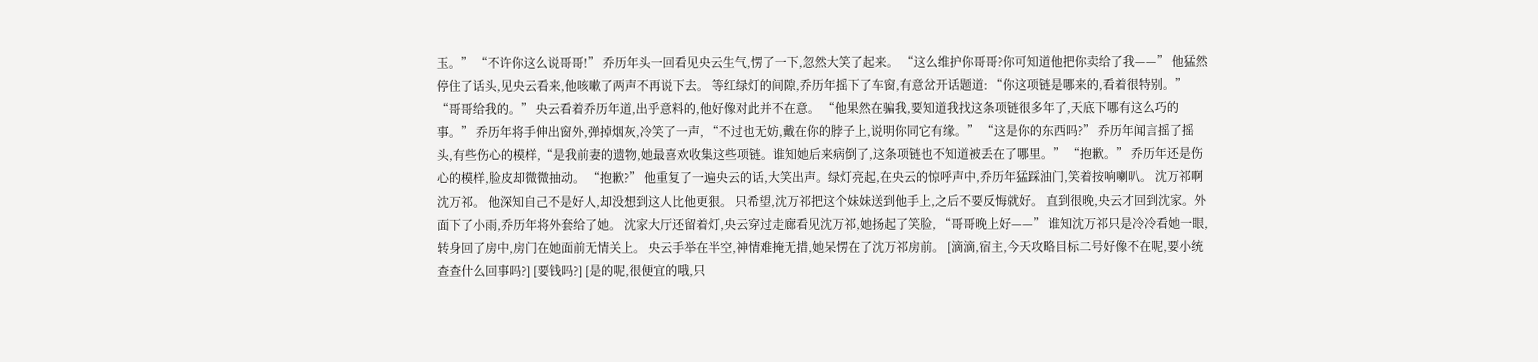玉。” “不许你这么说哥哥!” 乔历年头一回看见央云生气,愣了一下,忽然大笑了起来。 “这么维护你哥哥?你可知道他把你卖给了我——” 他猛然停住了话头,见央云看来,他咳嗽了两声不再说下去。 等红绿灯的间隙,乔历年摇下了车窗,有意岔开话题道: “你这项链是哪来的,看着很特别。” “哥哥给我的。” 央云看着乔历年道,出乎意料的,他好像对此并不在意。 “他果然在骗我,要知道我找这条项链很多年了,天底下哪有这么巧的事。” 乔历年将手伸出窗外,弹掉烟灰,冷笑了一声, “不过也无妨,戴在你的脖子上,说明你同它有缘。” “这是你的东西吗?” 乔历年闻言摇了摇头,有些伤心的模样,“是我前妻的遗物,她最喜欢收集这些项链。谁知她后来病倒了,这条项链也不知道被丢在了哪里。” “抱歉。” 乔历年还是伤心的模样,脸皮却微微抽动。 “抱歉?” 他重复了一遍央云的话,大笑出声。绿灯亮起,在央云的惊呼声中,乔历年猛踩油门,笑着按响喇叭。 沈万祁啊沈万祁。 他深知自己不是好人,却没想到这人比他更狠。 只希望,沈万祁把这个妹妹送到他手上,之后不要反悔就好。 直到很晚,央云才回到沈家。外面下了小雨,乔历年将外套给了她。 沈家大厅还留着灯,央云穿过走廊看见沈万祁,她扬起了笑脸, “哥哥晚上好——” 谁知沈万祁只是冷冷看她一眼,转身回了房中,房门在她面前无情关上。 央云手举在半空,神情难掩无措,她呆愣在了沈万祁房前。 [滴滴,宿主,今天攻略目标二号好像不在呢,要小统查查什么回事吗?] [要钱吗?] [是的呢,很便宜的哦,只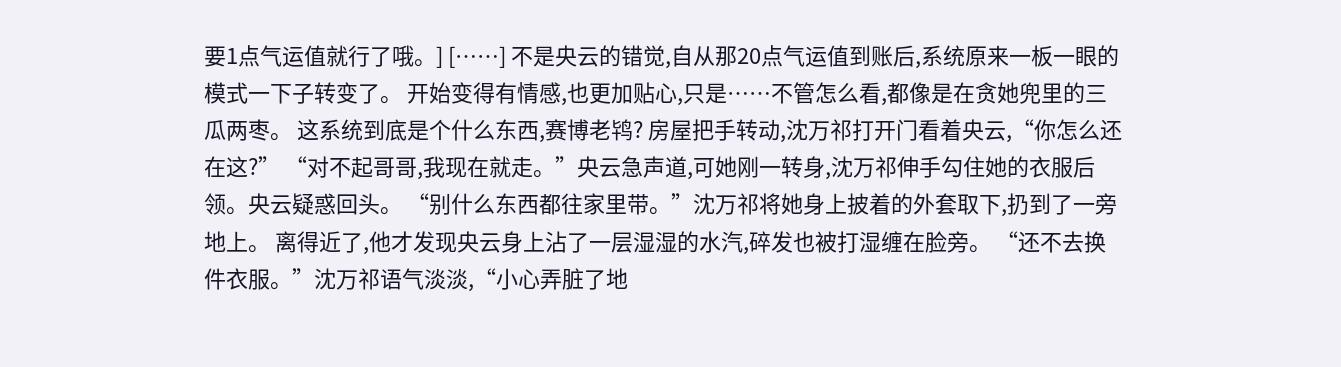要1点气运值就行了哦。] [……] 不是央云的错觉,自从那20点气运值到账后,系统原来一板一眼的模式一下子转变了。 开始变得有情感,也更加贴心,只是……不管怎么看,都像是在贪她兜里的三瓜两枣。 这系统到底是个什么东西,赛博老鸨? 房屋把手转动,沈万祁打开门看着央云,“你怎么还在这?” “对不起哥哥,我现在就走。”央云急声道,可她刚一转身,沈万祁伸手勾住她的衣服后领。央云疑惑回头。 “别什么东西都往家里带。”沈万祁将她身上披着的外套取下,扔到了一旁地上。 离得近了,他才发现央云身上沾了一层湿湿的水汽,碎发也被打湿缠在脸旁。 “还不去换件衣服。”沈万祁语气淡淡,“小心弄脏了地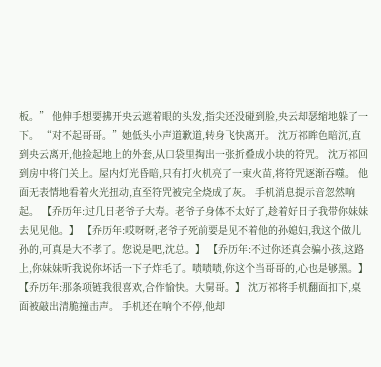板。” 他伸手想要拂开央云遮着眼的头发,指尖还没碰到脸,央云却瑟缩地躲了一下。 “对不起哥哥。”她低头小声道歉道,转身飞快离开。 沈万祁眸色暗沉,直到央云离开,他捡起地上的外套,从口袋里掏出一张折叠成小块的符咒。 沈万祁回到房中将门关上。屋内灯光昏暗,只有打火机亮了一束火苗,将符咒逐渐吞噬。 他面无表情地看着火光扭动,直至符咒被完全烧成了灰。 手机消息提示音忽然响起。 【乔历年:过几日老爷子大寿。老爷子身体不太好了,趁着好日子我带你妹妹去见见他。】 【乔历年:哎呀呀,老爷子死前要是见不着他的孙媳妇,我这个做儿孙的,可真是大不孝了。您说是吧,沈总。】 【乔历年:不过你还真会骗小孩,这路上,你妹妹听我说你坏话一下子炸毛了。啧啧啧,你这个当哥哥的,心也是够黑。】 【乔历年:那条项链我很喜欢,合作愉快。大舅哥。】 沈万祁将手机翻面扣下,桌面被敲出清脆撞击声。 手机还在响个不停,他却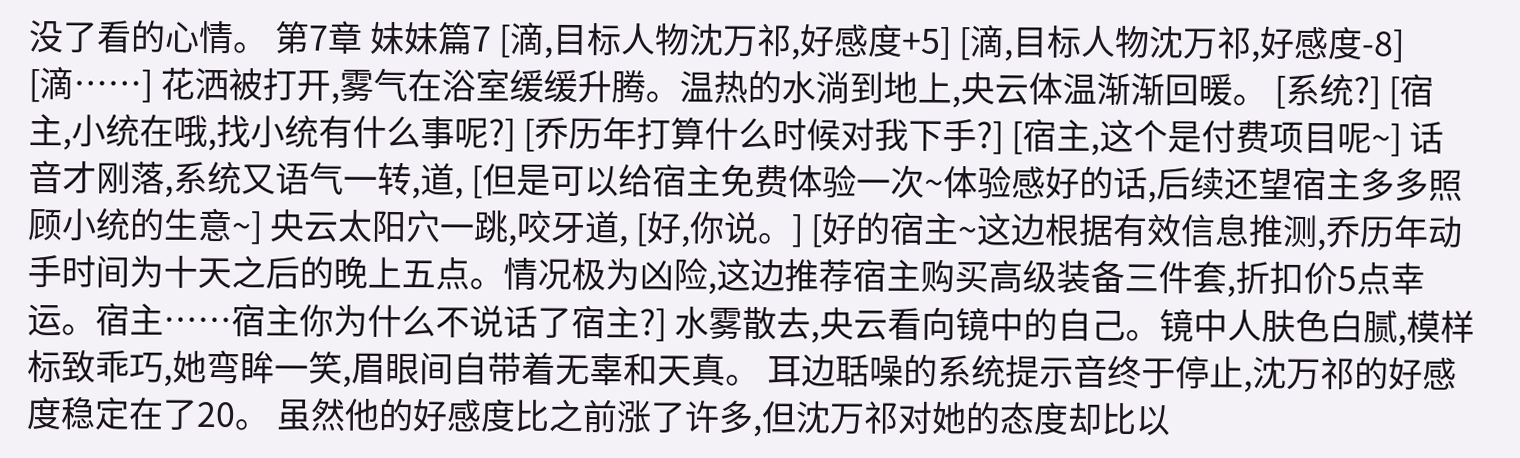没了看的心情。 第7章 妹妹篇7 [滴,目标人物沈万祁,好感度+5] [滴,目标人物沈万祁,好感度-8] [滴……] 花洒被打开,雾气在浴室缓缓升腾。温热的水淌到地上,央云体温渐渐回暖。 [系统?] [宿主,小统在哦,找小统有什么事呢?] [乔历年打算什么时候对我下手?] [宿主,这个是付费项目呢~] 话音才刚落,系统又语气一转,道, [但是可以给宿主免费体验一次~体验感好的话,后续还望宿主多多照顾小统的生意~] 央云太阳穴一跳,咬牙道, [好,你说。] [好的宿主~这边根据有效信息推测,乔历年动手时间为十天之后的晚上五点。情况极为凶险,这边推荐宿主购买高级装备三件套,折扣价5点幸运。宿主……宿主你为什么不说话了宿主?] 水雾散去,央云看向镜中的自己。镜中人肤色白腻,模样标致乖巧,她弯眸一笑,眉眼间自带着无辜和天真。 耳边聒噪的系统提示音终于停止,沈万祁的好感度稳定在了20。 虽然他的好感度比之前涨了许多,但沈万祁对她的态度却比以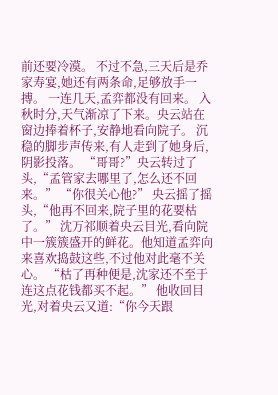前还要冷漠。 不过不急,三天后是乔家寿宴,她还有两条命,足够放手一搏。 一连几天,孟弈都没有回来。 入秋时分,天气渐凉了下来。央云站在窗边捧着杯子,安静地看向院子。 沉稳的脚步声传来,有人走到了她身后,阴影投落。 “哥哥?”央云转过了头,“孟管家去哪里了,怎么还不回来。” “你很关心他?” 央云摇了摇头,“他再不回来,院子里的花要枯了。” 沈万祁顺着央云目光,看向院中一簇簇盛开的鲜花。他知道孟弈向来喜欢捣鼓这些,不过他对此毫不关心。 “枯了再种便是,沈家还不至于连这点花钱都买不起。” 他收回目光,对着央云又道:“你今天跟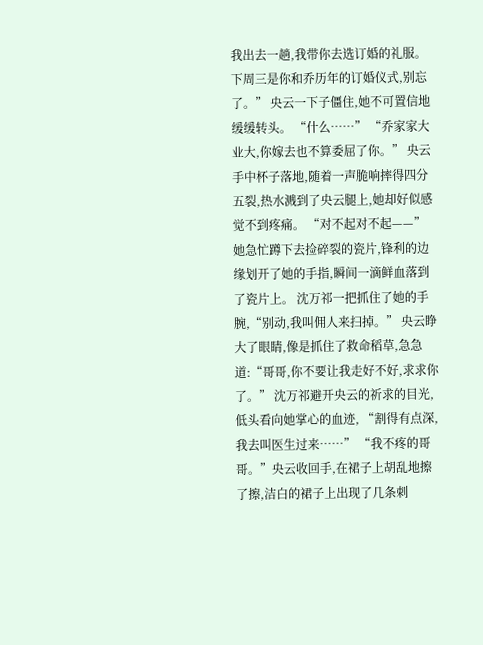我出去一趟,我带你去选订婚的礼服。下周三是你和乔历年的订婚仪式,别忘了。” 央云一下子僵住,她不可置信地缓缓转头。 “什么……” “乔家家大业大,你嫁去也不算委屈了你。” 央云手中杯子落地,随着一声脆响摔得四分五裂,热水溅到了央云腿上,她却好似感觉不到疼痛。 “对不起对不起——” 她急忙蹲下去捡碎裂的瓷片,锋利的边缘划开了她的手指,瞬间一滴鲜血落到了瓷片上。 沈万祁一把抓住了她的手腕,“别动,我叫佣人来扫掉。” 央云睁大了眼睛,像是抓住了救命稻草,急急道:“哥哥,你不要让我走好不好,求求你了。” 沈万祁避开央云的祈求的目光,低头看向她掌心的血迹, “割得有点深,我去叫医生过来……” “我不疼的哥哥。”央云收回手,在裙子上胡乱地擦了擦,洁白的裙子上出现了几条刺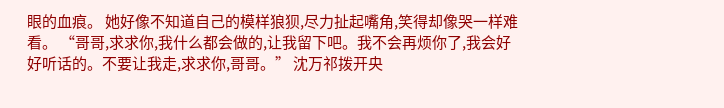眼的血痕。 她好像不知道自己的模样狼狈,尽力扯起嘴角,笑得却像哭一样难看。 “哥哥,求求你,我什么都会做的,让我留下吧。我不会再烦你了,我会好好听话的。不要让我走,求求你,哥哥。” 沈万祁拨开央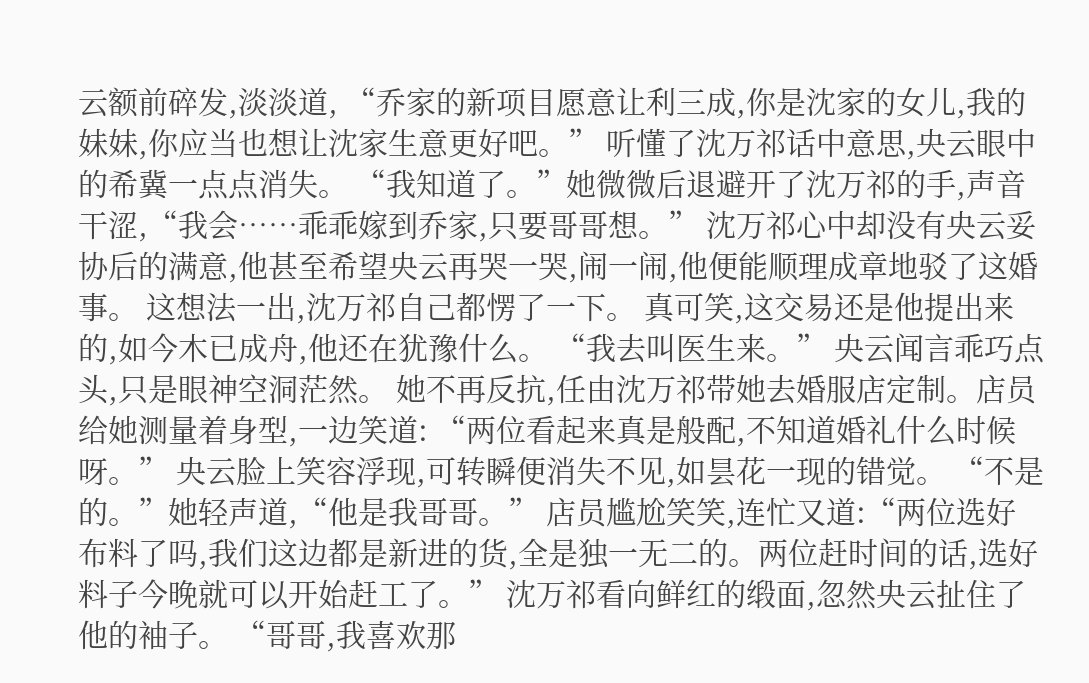云额前碎发,淡淡道, “乔家的新项目愿意让利三成,你是沈家的女儿,我的妹妹,你应当也想让沈家生意更好吧。” 听懂了沈万祁话中意思,央云眼中的希冀一点点消失。 “我知道了。”她微微后退避开了沈万祁的手,声音干涩,“我会……乖乖嫁到乔家,只要哥哥想。” 沈万祁心中却没有央云妥协后的满意,他甚至希望央云再哭一哭,闹一闹,他便能顺理成章地驳了这婚事。 这想法一出,沈万祁自己都愣了一下。 真可笑,这交易还是他提出来的,如今木已成舟,他还在犹豫什么。 “我去叫医生来。” 央云闻言乖巧点头,只是眼神空洞茫然。 她不再反抗,任由沈万祁带她去婚服店定制。店员给她测量着身型,一边笑道: “两位看起来真是般配,不知道婚礼什么时候呀。” 央云脸上笑容浮现,可转瞬便消失不见,如昙花一现的错觉。 “不是的。”她轻声道,“他是我哥哥。” 店员尴尬笑笑,连忙又道:“两位选好布料了吗,我们这边都是新进的货,全是独一无二的。两位赶时间的话,选好料子今晚就可以开始赶工了。” 沈万祁看向鲜红的缎面,忽然央云扯住了他的袖子。 “哥哥,我喜欢那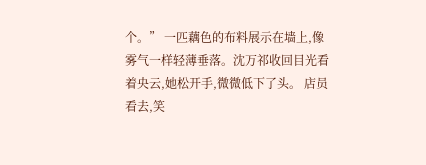个。” 一匹藕色的布料展示在墙上,像雾气一样轻薄垂落。沈万祁收回目光看着央云,她松开手,微微低下了头。 店员看去,笑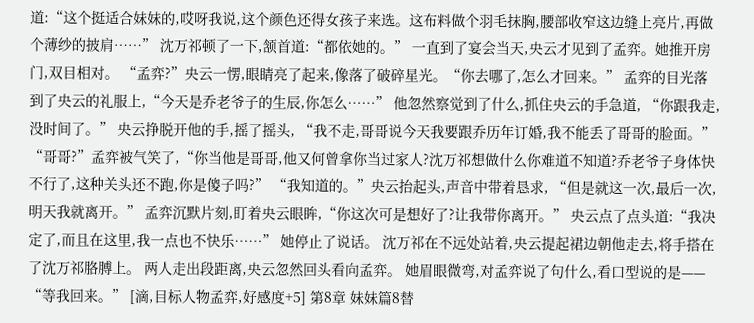道:“这个挺适合妹妹的,哎呀我说,这个颜色还得女孩子来选。这布料做个羽毛抹胸,腰部收窄这边缝上亮片,再做个薄纱的披肩……” 沈万祁顿了一下,颔首道:“都依她的。” 一直到了宴会当天,央云才见到了孟弈。她推开房门,双目相对。 “孟弈?”央云一愣,眼睛亮了起来,像落了破碎星光。“你去哪了,怎么才回来。” 孟弈的目光落到了央云的礼服上,“今天是乔老爷子的生辰,你怎么……” 他忽然察觉到了什么,抓住央云的手急道, “你跟我走,没时间了。” 央云挣脱开他的手,摇了摇头, “我不走,哥哥说今天我要跟乔历年订婚,我不能丢了哥哥的脸面。” “哥哥?”孟弈被气笑了,“你当他是哥哥,他又何曾拿你当过家人?沈万祁想做什么你难道不知道?乔老爷子身体快不行了,这种关头还不跑,你是傻子吗?” “我知道的。”央云抬起头,声音中带着恳求, “但是就这一次,最后一次,明天我就离开。” 孟弈沉默片刻,盯着央云眼眸,“你这次可是想好了?让我带你离开。” 央云点了点头道:“我决定了,而且在这里,我一点也不快乐……” 她停止了说话。 沈万祁在不远处站着,央云提起裙边朝他走去,将手搭在了沈万祁胳膊上。 两人走出段距离,央云忽然回头看向孟弈。 她眉眼微弯,对孟弈说了句什么,看口型说的是—— “等我回来。” [滴,目标人物孟弈,好感度+5] 第8章 妹妹篇8替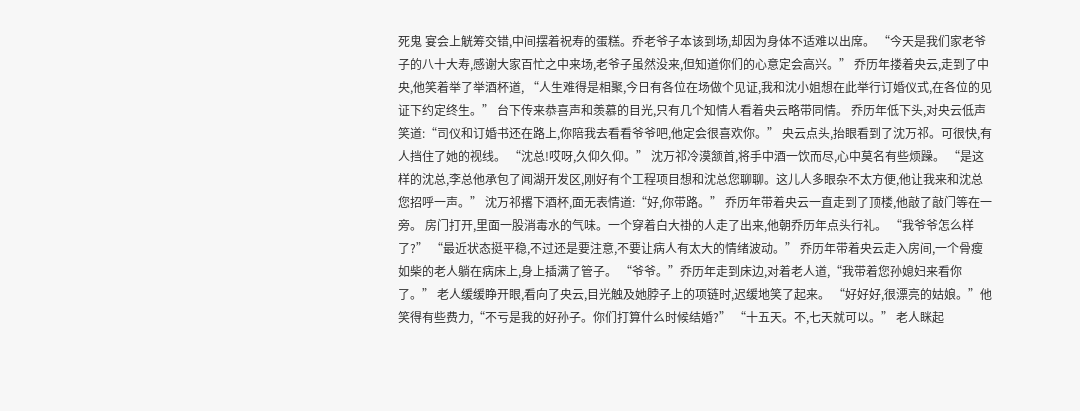死鬼 宴会上觥筹交错,中间摆着祝寿的蛋糕。乔老爷子本该到场,却因为身体不适难以出席。 “今天是我们家老爷子的八十大寿,感谢大家百忙之中来场,老爷子虽然没来,但知道你们的心意定会高兴。” 乔历年搂着央云,走到了中央,他笑着举了举酒杯道, “人生难得是相聚,今日有各位在场做个见证,我和沈小姐想在此举行订婚仪式,在各位的见证下约定终生。” 台下传来恭喜声和羡慕的目光,只有几个知情人看着央云略带同情。 乔历年低下头,对央云低声笑道:“司仪和订婚书还在路上,你陪我去看看爷爷吧,他定会很喜欢你。” 央云点头,抬眼看到了沈万祁。可很快,有人挡住了她的视线。 “沈总!哎呀,久仰久仰。” 沈万祁冷漠颔首,将手中酒一饮而尽,心中莫名有些烦躁。 “是这样的沈总,李总他承包了闻湖开发区,刚好有个工程项目想和沈总您聊聊。这儿人多眼杂不太方便,他让我来和沈总您招呼一声。” 沈万祁撂下酒杯,面无表情道:“好,你带路。” 乔历年带着央云一直走到了顶楼,他敲了敲门等在一旁。 房门打开,里面一股消毒水的气味。一个穿着白大褂的人走了出来,他朝乔历年点头行礼。 “我爷爷怎么样了?” “最近状态挺平稳,不过还是要注意,不要让病人有太大的情绪波动。” 乔历年带着央云走入房间,一个骨瘦如柴的老人躺在病床上,身上插满了管子。 “爷爷。”乔历年走到床边,对着老人道,“我带着您孙媳妇来看你了。” 老人缓缓睁开眼,看向了央云,目光触及她脖子上的项链时,迟缓地笑了起来。 “好好好,很漂亮的姑娘。”他笑得有些费力,“不亏是我的好孙子。你们打算什么时候结婚?” “十五天。不,七天就可以。” 老人眯起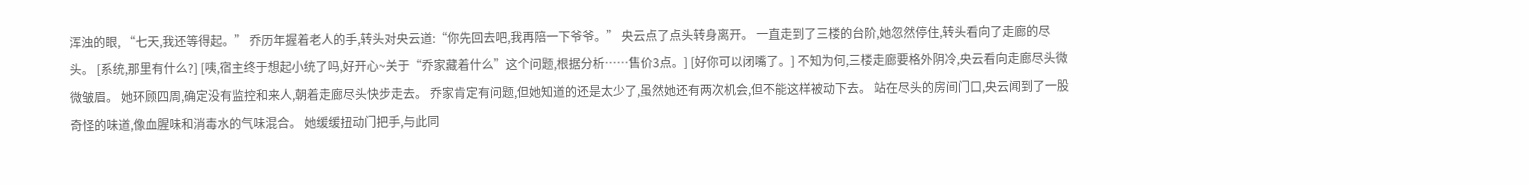浑浊的眼, “七天,我还等得起。” 乔历年握着老人的手,转头对央云道:“你先回去吧,我再陪一下爷爷。” 央云点了点头转身离开。 一直走到了三楼的台阶,她忽然停住,转头看向了走廊的尽头。 [系统,那里有什么?] [咦,宿主终于想起小统了吗,好开心~关于“乔家藏着什么”这个问题,根据分析……售价3点。] [好你可以闭嘴了。] 不知为何,三楼走廊要格外阴冷,央云看向走廊尽头微微皱眉。 她环顾四周,确定没有监控和来人,朝着走廊尽头快步走去。 乔家肯定有问题,但她知道的还是太少了,虽然她还有两次机会,但不能这样被动下去。 站在尽头的房间门口,央云闻到了一股奇怪的味道,像血腥味和消毒水的气味混合。 她缓缓扭动门把手,与此同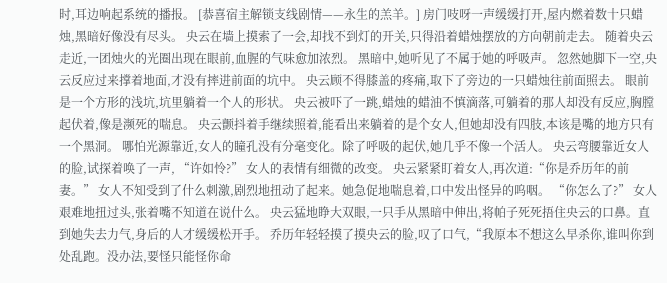时,耳边响起系统的播报。 [恭喜宿主解锁支线剧情——永生的羔羊。] 房门吱呀一声缓缓打开,屋内燃着数十只蜡烛,黑暗好像没有尽头。 央云在墙上摸索了一会,却找不到灯的开关,只得沿着蜡烛摆放的方向朝前走去。 随着央云走近,一团烛火的光圈出现在眼前,血腥的气味愈加浓烈。 黑暗中,她听见了不属于她的呼吸声。 忽然她脚下一空,央云反应过来撑着地面,才没有摔进前面的坑中。 央云顾不得膝盖的疼痛,取下了旁边的一只蜡烛往前面照去。 眼前是一个方形的浅坑,坑里躺着一个人的形状。 央云被吓了一跳,蜡烛的蜡油不慎滴落,可躺着的那人却没有反应,胸膛起伏着,像是濒死的喘息。 央云颤抖着手继续照着,能看出来躺着的是个女人,但她却没有四肢,本该是嘴的地方只有一个黑洞。 哪怕光源靠近,女人的瞳孔没有分毫变化。除了呼吸的起伏,她几乎不像一个活人。 央云弯腰靠近女人的脸,试探着唤了一声, “许如怜?” 女人的表情有细微的改变。 央云紧紧盯着女人,再次道:“你是乔历年的前妻。” 女人不知受到了什么刺激,剧烈地扭动了起来。她急促地喘息着,口中发出怪异的呜咽。 “你怎么了?” 女人艰难地扭过头,张着嘴不知道在说什么。 央云猛地睁大双眼,一只手从黑暗中伸出,将帕子死死捂住央云的口鼻。直到她失去力气,身后的人才缓缓松开手。 乔历年轻轻摸了摸央云的脸,叹了口气,“我原本不想这么早杀你,谁叫你到处乱跑。没办法,要怪只能怪你命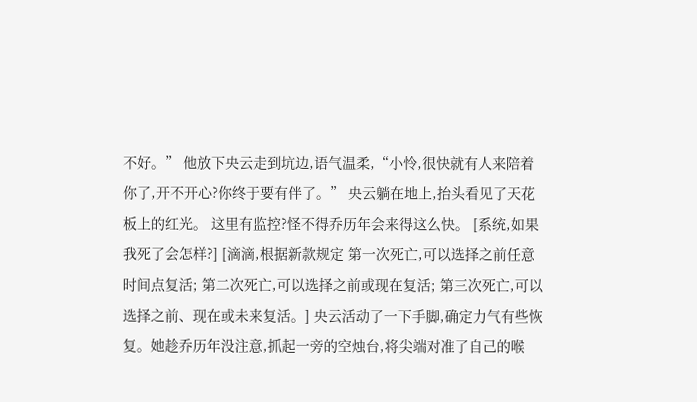不好。” 他放下央云走到坑边,语气温柔,“小怜,很快就有人来陪着你了,开不开心?你终于要有伴了。” 央云躺在地上,抬头看见了天花板上的红光。 这里有监控?怪不得乔历年会来得这么快。 [系统,如果我死了会怎样?] [滴滴,根据新款规定 第一次死亡,可以选择之前任意时间点复活; 第二次死亡,可以选择之前或现在复活; 第三次死亡,可以选择之前、现在或未来复活。] 央云活动了一下手脚,确定力气有些恢复。她趁乔历年没注意,抓起一旁的空烛台,将尖端对准了自己的喉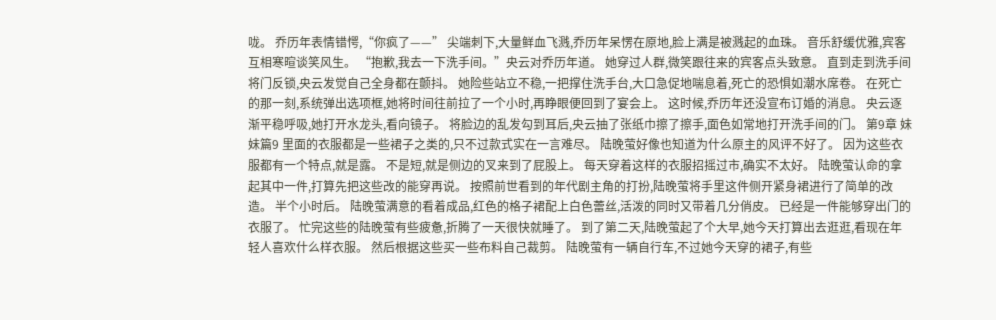咙。 乔历年表情错愕,“你疯了——” 尖端刺下,大量鲜血飞溅,乔历年呆愣在原地,脸上满是被溅起的血珠。 音乐舒缓优雅,宾客互相寒暄谈笑风生。 “抱歉,我去一下洗手间。”央云对乔历年道。 她穿过人群,微笑跟往来的宾客点头致意。 直到走到洗手间将门反锁,央云发觉自己全身都在颤抖。 她险些站立不稳,一把撑住洗手台,大口急促地喘息着,死亡的恐惧如潮水席卷。 在死亡的那一刻,系统弹出选项框,她将时间往前拉了一个小时,再睁眼便回到了宴会上。 这时候,乔历年还没宣布订婚的消息。 央云逐渐平稳呼吸,她打开水龙头,看向镜子。 将脸边的乱发勾到耳后,央云抽了张纸巾擦了擦手,面色如常地打开洗手间的门。 第9章 妹妹篇9 里面的衣服都是一些裙子之类的,只不过款式实在一言难尽。 陆晚萤好像也知道为什么原主的风评不好了。 因为这些衣服都有一个特点,就是露。 不是短,就是侧边的叉来到了屁股上。 每天穿着这样的衣服招摇过市,确实不太好。 陆晚萤认命的拿起其中一件,打算先把这些改的能穿再说。 按照前世看到的年代剧主角的打扮,陆晚萤将手里这件侧开紧身裙进行了简单的改造。 半个小时后。 陆晚萤满意的看着成品,红色的格子裙配上白色蕾丝,活泼的同时又带着几分俏皮。 已经是一件能够穿出门的衣服了。 忙完这些的陆晚萤有些疲惫,折腾了一天很快就睡了。 到了第二天,陆晚萤起了个大早,她今天打算出去逛逛,看现在年轻人喜欢什么样衣服。 然后根据这些买一些布料自己裁剪。 陆晚萤有一辆自行车,不过她今天穿的裙子,有些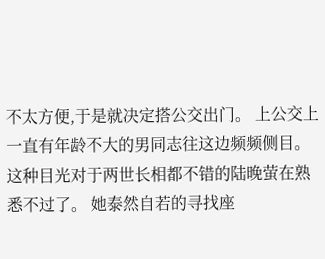不太方便,于是就决定搭公交出门。 上公交上一直有年龄不大的男同志往这边频频侧目。 这种目光对于两世长相都不错的陆晚萤在熟悉不过了。 她泰然自若的寻找座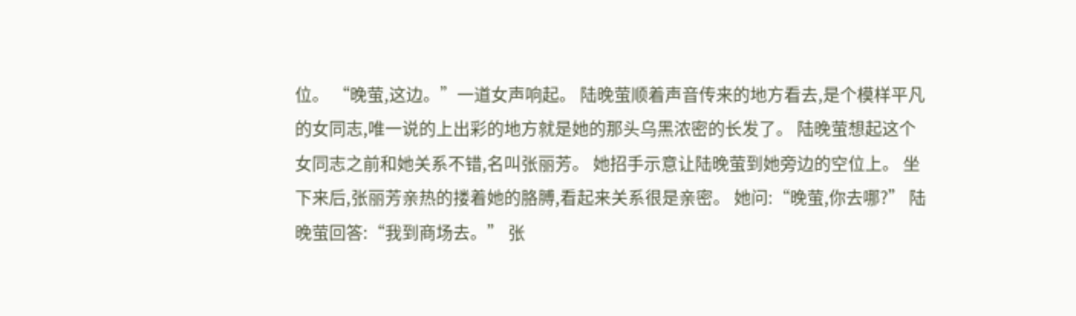位。 “晚萤,这边。”一道女声响起。 陆晚萤顺着声音传来的地方看去,是个模样平凡的女同志,唯一说的上出彩的地方就是她的那头乌黑浓密的长发了。 陆晚萤想起这个女同志之前和她关系不错,名叫张丽芳。 她招手示意让陆晚萤到她旁边的空位上。 坐下来后,张丽芳亲热的搂着她的胳膊,看起来关系很是亲密。 她问:“晚萤,你去哪?” 陆晚萤回答:“我到商场去。” 张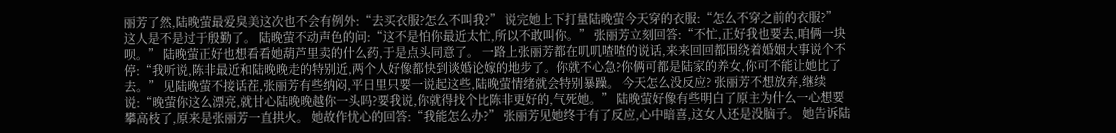丽芳了然,陆晚萤最爱臭美这次也不会有例外:“去买衣服?怎么不叫我?” 说完她上下打量陆晚萤今天穿的衣服:“怎么不穿之前的衣服?” 这人是不是过于殷勤了。 陆晚萤不动声色的问:“这不是怕你最近太忙,所以不敢叫你。” 张丽芳立刻回答:“不忙,正好我也要去,咱俩一块呗。” 陆晚萤正好也想看看她葫芦里卖的什么药,于是点头同意了。 一路上张丽芳都在叽叽喳喳的说话,来来回回都围绕着婚姻大事说个不停:“我听说,陈非最近和陆晚晚走的特别近,两个人好像都快到谈婚论嫁的地步了。你就不心急?你俩可都是陆家的养女,你可不能让她比了去。” 见陆晚萤不接话茬,张丽芳有些纳闷,平日里只要一说起这些,陆晚萤情绪就会特别暴躁。 今天怎么没反应? 张丽芳不想放弃,继续说:“晚萤你这么漂亮,就甘心陆晚晚越你一头吗?要我说,你就得找个比陈非更好的,气死她。” 陆晚萤好像有些明白了原主为什么一心想要攀高枝了,原来是张丽芳一直拱火。 她故作忧心的回答:“我能怎么办?” 张丽芳见她终于有了反应,心中暗喜,这女人还是没脑子。 她告诉陆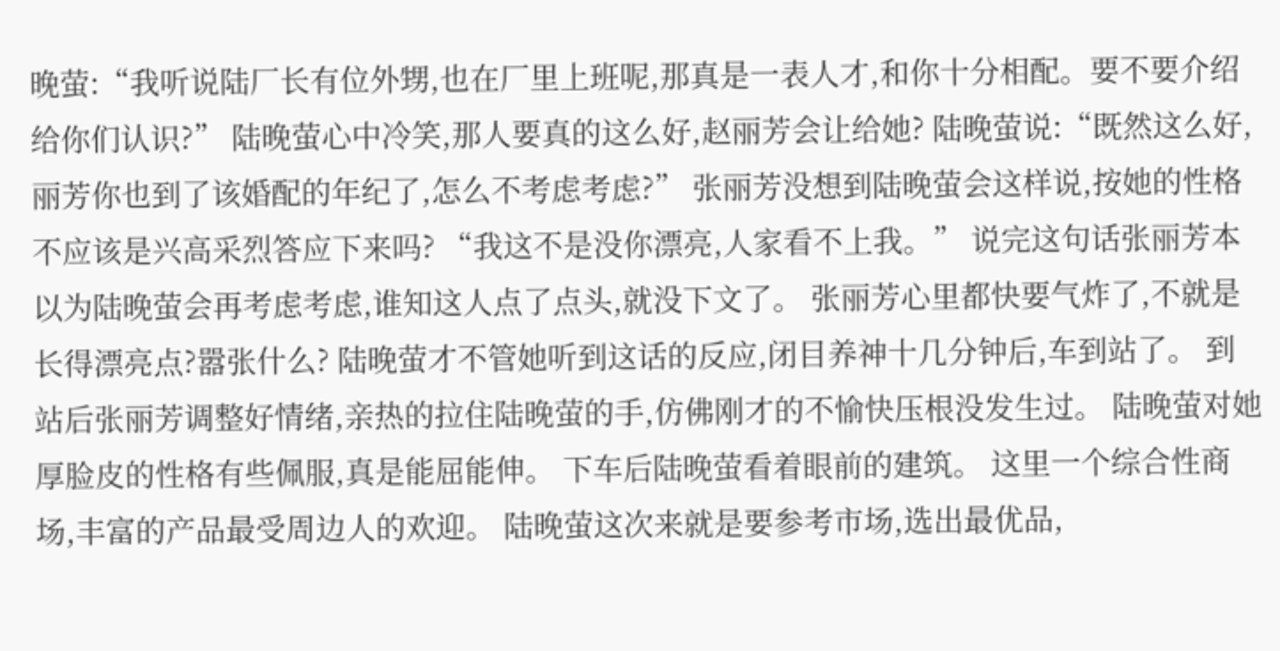晚萤:“我听说陆厂长有位外甥,也在厂里上班呢,那真是一表人才,和你十分相配。要不要介绍给你们认识?” 陆晚萤心中冷笑,那人要真的这么好,赵丽芳会让给她? 陆晚萤说:“既然这么好,丽芳你也到了该婚配的年纪了,怎么不考虑考虑?” 张丽芳没想到陆晚萤会这样说,按她的性格不应该是兴高采烈答应下来吗? “我这不是没你漂亮,人家看不上我。” 说完这句话张丽芳本以为陆晚萤会再考虑考虑,谁知这人点了点头,就没下文了。 张丽芳心里都快要气炸了,不就是长得漂亮点?嚣张什么? 陆晚萤才不管她听到这话的反应,闭目养神十几分钟后,车到站了。 到站后张丽芳调整好情绪,亲热的拉住陆晚萤的手,仿佛刚才的不愉快压根没发生过。 陆晚萤对她厚脸皮的性格有些佩服,真是能屈能伸。 下车后陆晚萤看着眼前的建筑。 这里一个综合性商场,丰富的产品最受周边人的欢迎。 陆晚萤这次来就是要参考市场,选出最优品,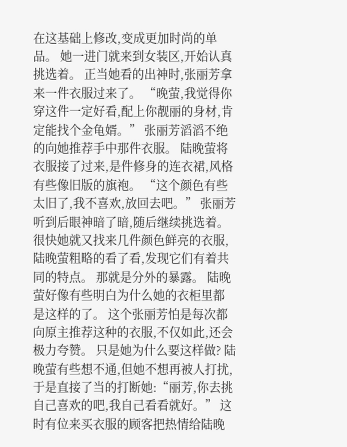在这基础上修改,变成更加时尚的单品。 她一进门就来到女装区,开始认真挑选着。 正当她看的出神时,张丽芳拿来一件衣服过来了。 “晚萤,我觉得你穿这件一定好看,配上你靓丽的身材,肯定能找个金龟婿。” 张丽芳滔滔不绝的向她推荐手中那件衣服。 陆晚萤将衣服接了过来,是件修身的连衣裙,风格有些像旧版的旗袍。 “这个颜色有些太旧了,我不喜欢,放回去吧。” 张丽芳听到后眼神暗了暗,随后继续挑选着。 很快她就又找来几件颜色鲜亮的衣服,陆晚萤粗略的看了看,发现它们有着共同的特点。 那就是分外的暴露。 陆晚萤好像有些明白为什么她的衣柜里都是这样的了。 这个张丽芳怕是每次都向原主推荐这种的衣服,不仅如此,还会极力夸赞。 只是她为什么要这样做? 陆晚萤有些想不通,但她不想再被人打扰,于是直接了当的打断她:“丽芳,你去挑自己喜欢的吧,我自己看看就好。” 这时有位来买衣服的顾客把热情给陆晚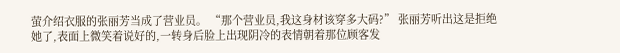萤介绍衣服的张丽芳当成了营业员。 “那个营业员,我这身材该穿多大码?” 张丽芳听出这是拒绝她了,表面上微笑着说好的,一转身后脸上出现阴冷的表情朝着那位顾客发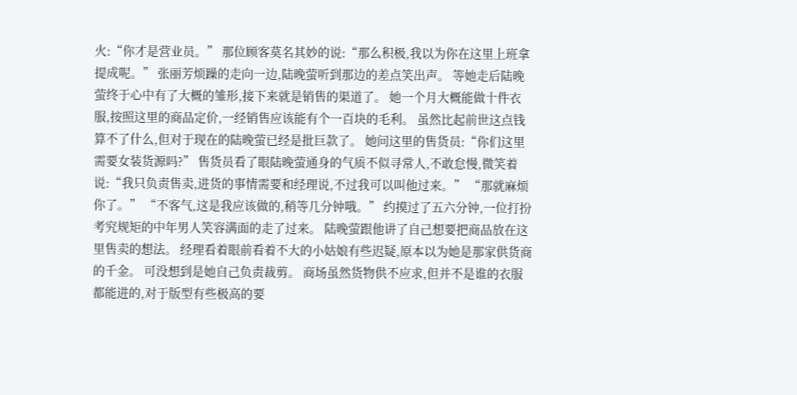火:“你才是营业员。” 那位顾客莫名其妙的说:“那么积极,我以为你在这里上班拿提成呢。” 张丽芳烦躁的走向一边,陆晚萤听到那边的差点笑出声。 等她走后陆晚萤终于心中有了大概的雏形,接下来就是销售的渠道了。 她一个月大概能做十件衣服,按照这里的商品定价,一经销售应该能有个一百块的毛利。 虽然比起前世这点钱算不了什么,但对于现在的陆晚萤已经是批巨款了。 她问这里的售货员:“你们这里需要女装货源吗?” 售货员看了眼陆晚萤通身的气质不似寻常人,不敢怠慢,微笑着说:“我只负责售卖,进货的事情需要和经理说,不过我可以叫他过来。” “那就麻烦你了。” “不客气,这是我应该做的,稍等几分钟哦。” 约摸过了五六分钟,一位打扮考究规矩的中年男人笑容满面的走了过来。 陆晚萤跟他讲了自己想要把商品放在这里售卖的想法。 经理看着眼前看着不大的小姑娘有些迟疑,原本以为她是那家供货商的千金。 可没想到是她自己负责裁剪。 商场虽然货物供不应求,但并不是谁的衣服都能进的,对于版型有些极高的要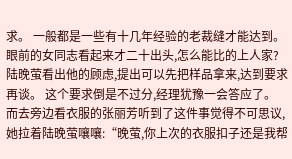求。 一般都是一些有十几年经验的老裁缝才能达到。 眼前的女同志看起来才二十出头,怎么能比的上人家? 陆晚萤看出他的顾虑,提出可以先把样品拿来,达到要求再谈。 这个要求倒是不过分,经理犹豫一会答应了。 而去旁边看衣服的张丽芳听到了这件事觉得不可思议,她拉着陆晚萤嚷嚷:“晚萤,你上次的衣服扣子还是我帮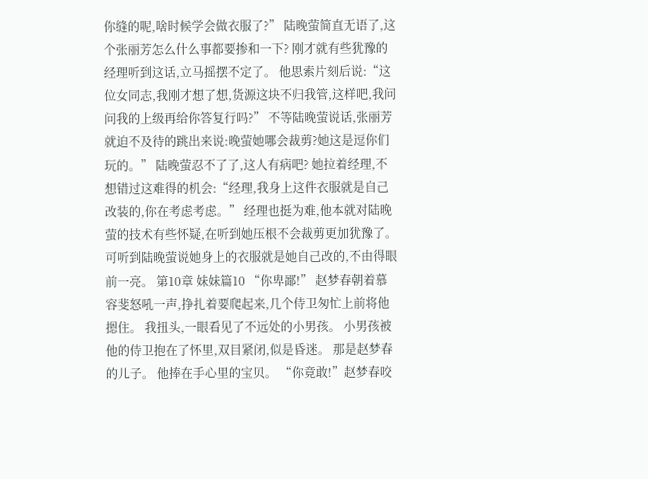你缝的呢,啥时候学会做衣服了?” 陆晚萤简直无语了,这个张丽芳怎么什么事都要掺和一下? 刚才就有些犹豫的经理听到这话,立马摇摆不定了。 他思索片刻后说:“这位女同志,我刚才想了想,货源这块不归我管,这样吧,我问问我的上级再给你答复行吗?” 不等陆晚萤说话,张丽芳就迫不及待的跳出来说:晚萤她哪会裁剪?她这是逗你们玩的。” 陆晚萤忍不了了,这人有病吧? 她拉着经理,不想错过这难得的机会:“经理,我身上这件衣服就是自己改装的,你在考虑考虑。” 经理也挺为难,他本就对陆晚萤的技术有些怀疑,在听到她压根不会裁剪更加犹豫了。 可听到陆晚萤说她身上的衣服就是她自己改的,不由得眼前一亮。 第10章 妹妹篇10 “你卑鄙!” 赵梦春朝着慕容斐怒吼一声,挣扎着要爬起来,几个侍卫匆忙上前将他摁住。 我扭头,一眼看见了不远处的小男孩。 小男孩被他的侍卫抱在了怀里,双目紧闭,似是昏迷。 那是赵梦春的儿子。 他捧在手心里的宝贝。 “你竟敢!”赵梦春咬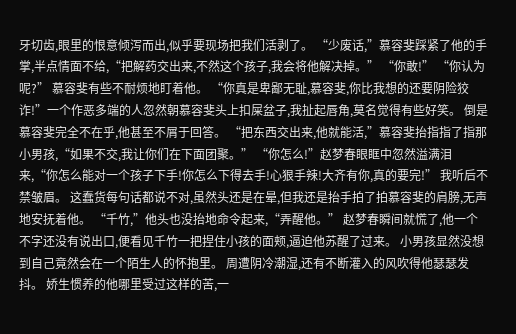牙切齿,眼里的恨意倾泻而出,似乎要现场把我们活剥了。 “少废话,”慕容斐踩紧了他的手掌,半点情面不给,“把解药交出来,不然这个孩子,我会将他解决掉。” “你敢!” “你认为呢?” 慕容斐有些不耐烦地盯着他。 “你真是卑鄙无耻,慕容斐,你比我想的还要阴险狡诈!”一个作恶多端的人忽然朝慕容斐头上扣屎盆子,我扯起唇角,莫名觉得有些好笑。 倒是慕容斐完全不在乎,他甚至不屑于回答。 “把东西交出来,他就能活,”慕容斐抬指指了指那小男孩,“如果不交,我让你们在下面团聚。” “你怎么!”赵梦春眼眶中忽然溢满泪来,“你怎么能对一个孩子下手!你怎么下得去手!心狠手辣!大齐有你,真的要完!” 我听后不禁皱眉。 这蠢货每句话都说不对,虽然头还是在晕,但我还是抬手拍了拍慕容斐的肩膀,无声地安抚着他。 “千竹,”他头也没抬地命令起来,“弄醒他。” 赵梦春瞬间就慌了,他一个不字还没有说出口,便看见千竹一把捏住小孩的面颊,逼迫他苏醒了过来。 小男孩显然没想到自己竟然会在一个陌生人的怀抱里。 周遭阴冷潮湿,还有不断灌入的风吹得他瑟瑟发抖。 娇生惯养的他哪里受过这样的苦,一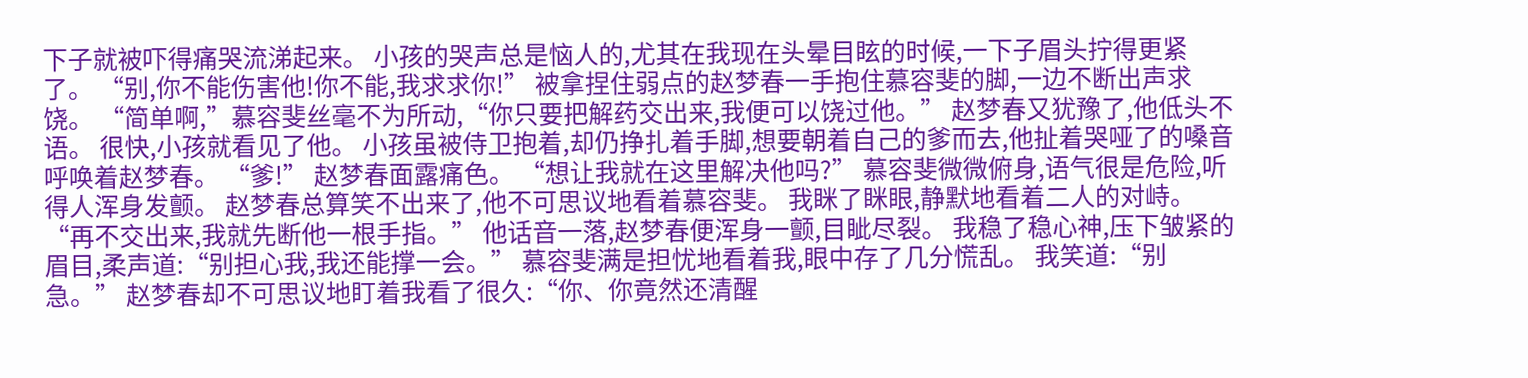下子就被吓得痛哭流涕起来。 小孩的哭声总是恼人的,尤其在我现在头晕目眩的时候,一下子眉头拧得更紧了。 “别,你不能伤害他!你不能,我求求你!” 被拿捏住弱点的赵梦春一手抱住慕容斐的脚,一边不断出声求饶。 “简单啊,”慕容斐丝毫不为所动,“你只要把解药交出来,我便可以饶过他。” 赵梦春又犹豫了,他低头不语。 很快,小孩就看见了他。 小孩虽被侍卫抱着,却仍挣扎着手脚,想要朝着自己的爹而去,他扯着哭哑了的嗓音呼唤着赵梦春。 “爹!” 赵梦春面露痛色。 “想让我就在这里解决他吗?” 慕容斐微微俯身,语气很是危险,听得人浑身发颤。 赵梦春总算笑不出来了,他不可思议地看着慕容斐。 我眯了眯眼,静默地看着二人的对峙。 “再不交出来,我就先断他一根手指。” 他话音一落,赵梦春便浑身一颤,目眦尽裂。 我稳了稳心神,压下皱紧的眉目,柔声道:“别担心我,我还能撑一会。” 慕容斐满是担忧地看着我,眼中存了几分慌乱。 我笑道:“别急。” 赵梦春却不可思议地盯着我看了很久:“你、你竟然还清醒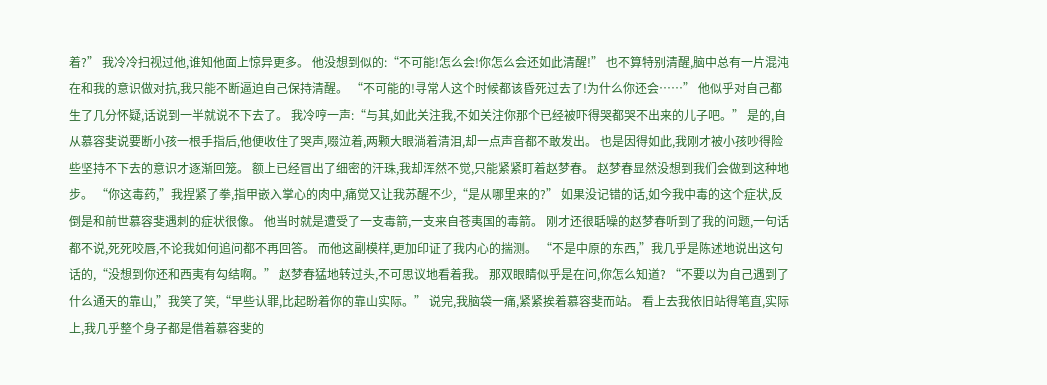着?” 我冷冷扫视过他,谁知他面上惊异更多。 他没想到似的:“不可能!怎么会!你怎么会还如此清醒!” 也不算特别清醒,脑中总有一片混沌在和我的意识做对抗,我只能不断逼迫自己保持清醒。 “不可能的!寻常人这个时候都该昏死过去了!为什么你还会……” 他似乎对自己都生了几分怀疑,话说到一半就说不下去了。 我冷哼一声:“与其,如此关注我,不如关注你那个已经被吓得哭都哭不出来的儿子吧。” 是的,自从慕容斐说要断小孩一根手指后,他便收住了哭声,啜泣着,两颗大眼淌着清泪,却一点声音都不敢发出。 也是因得如此,我刚才被小孩吵得险些坚持不下去的意识才逐渐回笼。 额上已经冒出了细密的汗珠,我却浑然不觉,只能紧紧盯着赵梦春。 赵梦春显然没想到我们会做到这种地步。 “你这毒药,”我捏紧了拳,指甲嵌入掌心的肉中,痛觉又让我苏醒不少,“是从哪里来的?” 如果没记错的话,如今我中毒的这个症状,反倒是和前世慕容斐遇刺的症状很像。 他当时就是遭受了一支毒箭,一支来自苍夷国的毒箭。 刚才还很聒噪的赵梦春听到了我的问题,一句话都不说,死死咬唇,不论我如何追问都不再回答。 而他这副模样,更加印证了我内心的揣测。 “不是中原的东西,”我几乎是陈述地说出这句话的,“没想到你还和西夷有勾结啊。” 赵梦春猛地转过头,不可思议地看着我。 那双眼睛似乎是在问,你怎么知道? “不要以为自己遇到了什么通天的靠山,”我笑了笑,“早些认罪,比起盼着你的靠山实际。” 说完,我脑袋一痛,紧紧挨着慕容斐而站。 看上去我依旧站得笔直,实际上,我几乎整个身子都是借着慕容斐的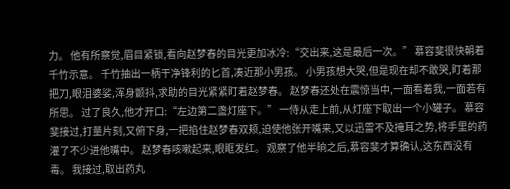力。 他有所察觉,眉目紧锁,看向赵梦春的目光更加冰冷:“交出来,这是最后一次。” 慕容斐很快朝着千竹示意。 千竹抽出一柄干净锋利的匕首,凑近那小男孩。 小男孩想大哭,但是现在却不敢哭,盯着那把刀,眼泪婆娑,浑身颤抖,求助的目光紧紧盯着赵梦春。 赵梦春还处在震惊当中,一面看着我,一面若有所思。 过了良久,他才开口:“左边第二盏灯座下。” 一侍从走上前,从灯座下取出一个小罐子。 慕容斐接过,打量片刻,又俯下身,一把掐住赵梦春双颊,迫使他张开嘴来,又以迅雷不及掩耳之势,将手里的药灌了不少进他嘴中。 赵梦春咳嗽起来,眼眶发红。 观察了他半晌之后,慕容斐才算确认,这东西没有毒。 我接过,取出药丸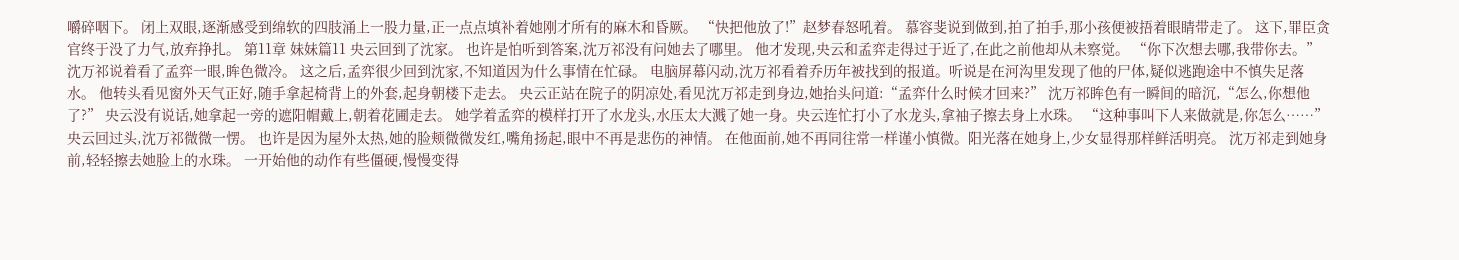嚼碎咽下。 闭上双眼,逐渐感受到绵软的四肢涌上一股力量,正一点点填补着她刚才所有的麻木和昏厥。 “快把他放了!”赵梦春怒吼着。 慕容斐说到做到,拍了拍手,那小孩便被捂着眼睛带走了。 这下,罪臣贪官终于没了力气,放弃挣扎。 第11章 妹妹篇11 央云回到了沈家。 也许是怕听到答案,沈万祁没有问她去了哪里。 他才发现,央云和孟弈走得过于近了,在此之前他却从未察觉。 “你下次想去哪,我带你去。” 沈万祁说着看了孟弈一眼,眸色微冷。 这之后,孟弈很少回到沈家,不知道因为什么事情在忙碌。 电脑屏幕闪动,沈万祁看着乔历年被找到的报道。听说是在河沟里发现了他的尸体,疑似逃跑途中不慎失足落水。 他转头看见窗外天气正好,随手拿起椅背上的外套,起身朝楼下走去。 央云正站在院子的阴凉处,看见沈万祁走到身边,她抬头问道:“孟弈什么时候才回来?” 沈万祁眸色有一瞬间的暗沉,“怎么,你想他了?” 央云没有说话,她拿起一旁的遮阳帽戴上,朝着花圃走去。 她学着孟弈的模样打开了水龙头,水压太大溅了她一身。央云连忙打小了水龙头,拿袖子擦去身上水珠。 “这种事叫下人来做就是,你怎么……” 央云回过头,沈万祁微微一愣。 也许是因为屋外太热,她的脸颊微微发红,嘴角扬起,眼中不再是悲伤的神情。 在他面前,她不再同往常一样谨小慎微。阳光落在她身上,少女显得那样鲜活明亮。 沈万祁走到她身前,轻轻擦去她脸上的水珠。 一开始他的动作有些僵硬,慢慢变得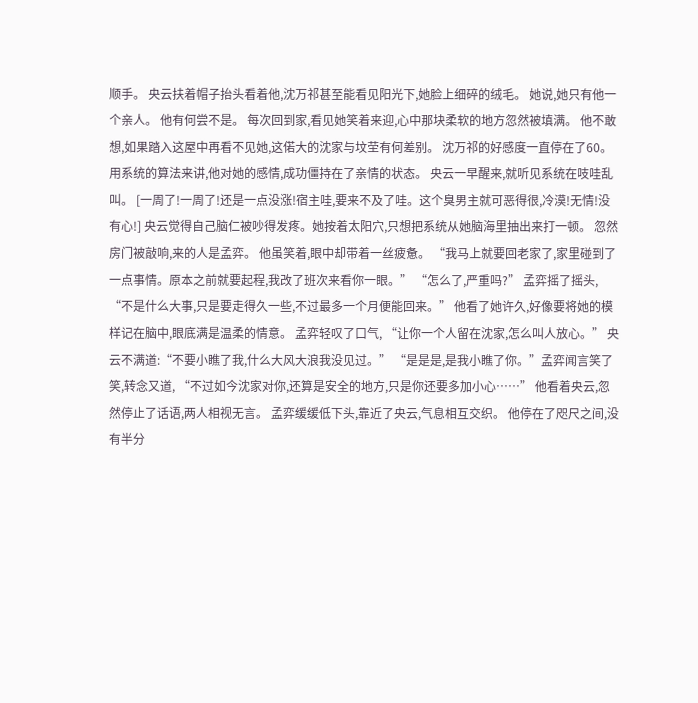顺手。 央云扶着帽子抬头看着他,沈万祁甚至能看见阳光下,她脸上细碎的绒毛。 她说,她只有他一个亲人。 他有何尝不是。 每次回到家,看见她笑着来迎,心中那块柔软的地方忽然被填满。 他不敢想,如果踏入这屋中再看不见她,这偌大的沈家与坟茔有何差别。 沈万祁的好感度一直停在了60。 用系统的算法来讲,他对她的感情,成功僵持在了亲情的状态。 央云一早醒来,就听见系统在吱哇乱叫。 [一周了!一周了!还是一点没涨!宿主哇,要来不及了哇。这个臭男主就可恶得很,冷漠!无情!没有心!] 央云觉得自己脑仁被吵得发疼。她按着太阳穴,只想把系统从她脑海里抽出来打一顿。 忽然房门被敲响,来的人是孟弈。 他虽笑着,眼中却带着一丝疲惫。 “我马上就要回老家了,家里碰到了一点事情。原本之前就要起程,我改了班次来看你一眼。” “怎么了,严重吗?” 孟弈摇了摇头, “不是什么大事,只是要走得久一些,不过最多一个月便能回来。” 他看了她许久,好像要将她的模样记在脑中,眼底满是温柔的情意。 孟弈轻叹了口气, “让你一个人留在沈家,怎么叫人放心。” 央云不满道:“不要小瞧了我,什么大风大浪我没见过。” “是是是,是我小瞧了你。”孟弈闻言笑了笑,转念又道, “不过如今沈家对你,还算是安全的地方,只是你还要多加小心……” 他看着央云,忽然停止了话语,两人相视无言。 孟弈缓缓低下头,靠近了央云,气息相互交织。 他停在了咫尺之间,没有半分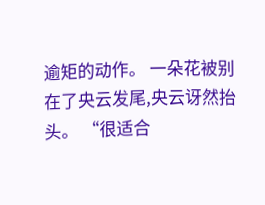逾矩的动作。 一朵花被别在了央云发尾,央云讶然抬头。 “很适合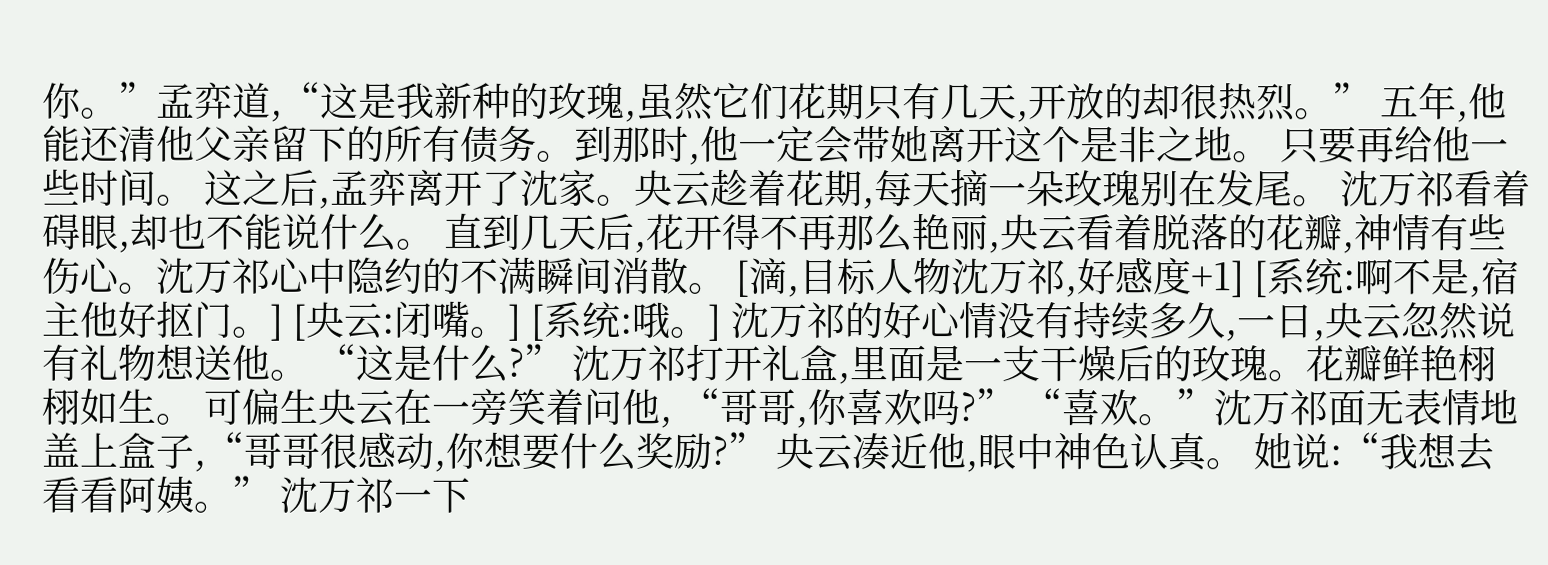你。”孟弈道,“这是我新种的玫瑰,虽然它们花期只有几天,开放的却很热烈。” 五年,他能还清他父亲留下的所有债务。到那时,他一定会带她离开这个是非之地。 只要再给他一些时间。 这之后,孟弈离开了沈家。央云趁着花期,每天摘一朵玫瑰别在发尾。 沈万祁看着碍眼,却也不能说什么。 直到几天后,花开得不再那么艳丽,央云看着脱落的花瓣,神情有些伤心。沈万祁心中隐约的不满瞬间消散。 [滴,目标人物沈万祁,好感度+1] [系统:啊不是,宿主他好抠门。] [央云:闭嘴。] [系统:哦。] 沈万祁的好心情没有持续多久,一日,央云忽然说有礼物想送他。 “这是什么?” 沈万祁打开礼盒,里面是一支干燥后的玫瑰。花瓣鲜艳栩栩如生。 可偏生央云在一旁笑着问他, “哥哥,你喜欢吗?” “喜欢。”沈万祁面无表情地盖上盒子,“哥哥很感动,你想要什么奖励?” 央云凑近他,眼中神色认真。 她说:“我想去看看阿姨。” 沈万祁一下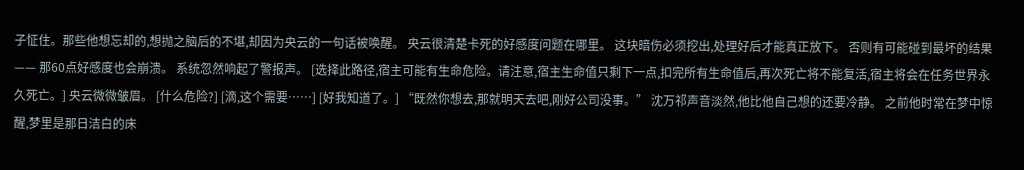子怔住。那些他想忘却的,想抛之脑后的不堪,却因为央云的一句话被唤醒。 央云很清楚卡死的好感度问题在哪里。 这块暗伤必须挖出,处理好后才能真正放下。 否则有可能碰到最坏的结果—— 那60点好感度也会崩溃。 系统忽然响起了警报声。 [选择此路径,宿主可能有生命危险。请注意,宿主生命值只剩下一点,扣完所有生命值后,再次死亡将不能复活,宿主将会在任务世界永久死亡。] 央云微微皱眉。 [什么危险?] [滴,这个需要……] [好我知道了。] “既然你想去,那就明天去吧,刚好公司没事。” 沈万祁声音淡然,他比他自己想的还要冷静。 之前他时常在梦中惊醒,梦里是那日洁白的床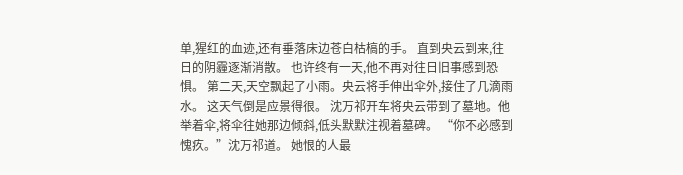单,猩红的血迹,还有垂落床边苍白枯槁的手。 直到央云到来,往日的阴霾逐渐消散。 也许终有一天,他不再对往日旧事感到恐惧。 第二天,天空飘起了小雨。央云将手伸出伞外,接住了几滴雨水。 这天气倒是应景得很。 沈万祁开车将央云带到了墓地。他举着伞,将伞往她那边倾斜,低头默默注视着墓碑。 “你不必感到愧疚。”沈万祁道。 她恨的人最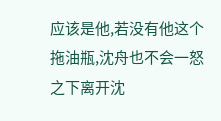应该是他,若没有他这个拖油瓶,沈舟也不会一怒之下离开沈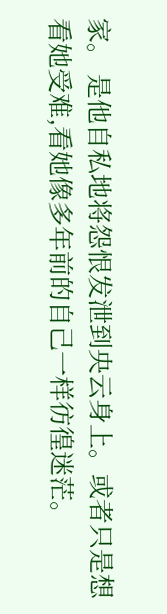家。 是他自私地将怨恨发泄到央云身上。或者只是想看她受难,看她像多年前的自己一样彷徨迷茫。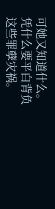可她又知道什么。 凭什么要平白背负这些罪孽灾祸。